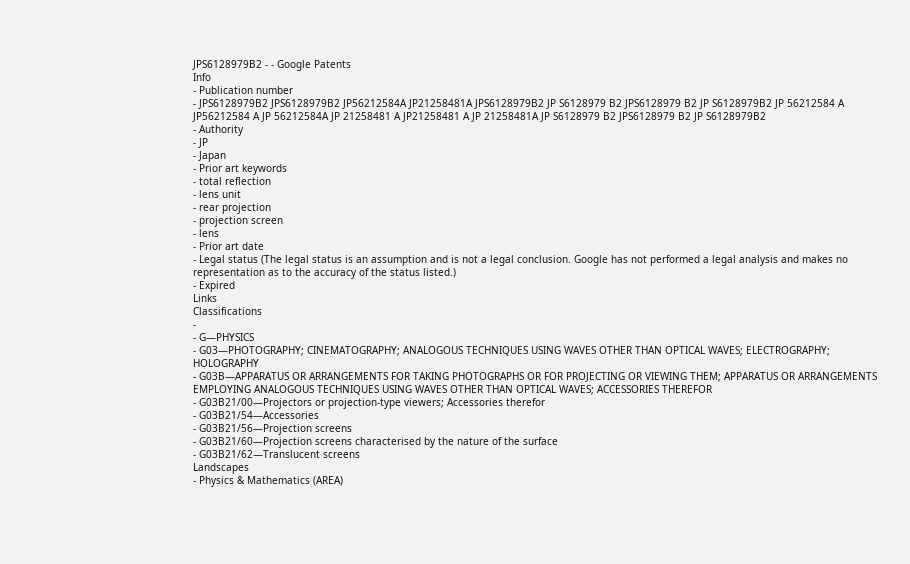JPS6128979B2 - - Google Patents
Info
- Publication number
- JPS6128979B2 JPS6128979B2 JP56212584A JP21258481A JPS6128979B2 JP S6128979 B2 JPS6128979 B2 JP S6128979B2 JP 56212584 A JP56212584 A JP 56212584A JP 21258481 A JP21258481 A JP 21258481A JP S6128979 B2 JPS6128979 B2 JP S6128979B2
- Authority
- JP
- Japan
- Prior art keywords
- total reflection
- lens unit
- rear projection
- projection screen
- lens
- Prior art date
- Legal status (The legal status is an assumption and is not a legal conclusion. Google has not performed a legal analysis and makes no representation as to the accuracy of the status listed.)
- Expired
Links
Classifications
-
- G—PHYSICS
- G03—PHOTOGRAPHY; CINEMATOGRAPHY; ANALOGOUS TECHNIQUES USING WAVES OTHER THAN OPTICAL WAVES; ELECTROGRAPHY; HOLOGRAPHY
- G03B—APPARATUS OR ARRANGEMENTS FOR TAKING PHOTOGRAPHS OR FOR PROJECTING OR VIEWING THEM; APPARATUS OR ARRANGEMENTS EMPLOYING ANALOGOUS TECHNIQUES USING WAVES OTHER THAN OPTICAL WAVES; ACCESSORIES THEREFOR
- G03B21/00—Projectors or projection-type viewers; Accessories therefor
- G03B21/54—Accessories
- G03B21/56—Projection screens
- G03B21/60—Projection screens characterised by the nature of the surface
- G03B21/62—Translucent screens
Landscapes
- Physics & Mathematics (AREA)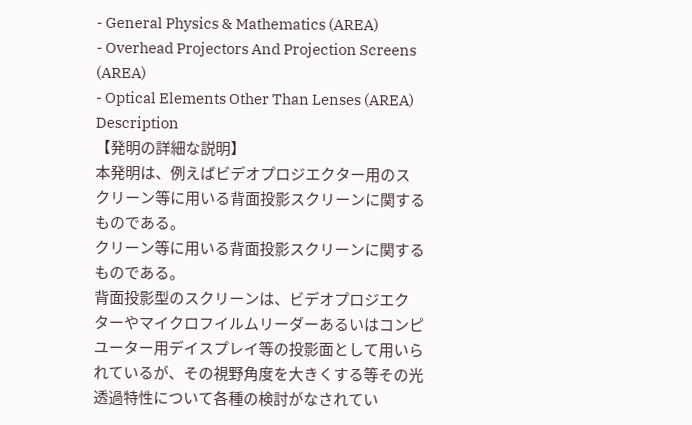- General Physics & Mathematics (AREA)
- Overhead Projectors And Projection Screens (AREA)
- Optical Elements Other Than Lenses (AREA)
Description
【発明の詳細な説明】
本発明は、例えばビデオプロジエクター用のス
クリーン等に用いる背面投影スクリーンに関する
ものである。
クリーン等に用いる背面投影スクリーンに関する
ものである。
背面投影型のスクリーンは、ビデオプロジエク
ターやマイクロフイルムリーダーあるいはコンピ
ユーター用デイスプレイ等の投影面として用いら
れているが、その視野角度を大きくする等その光
透過特性について各種の検討がなされてい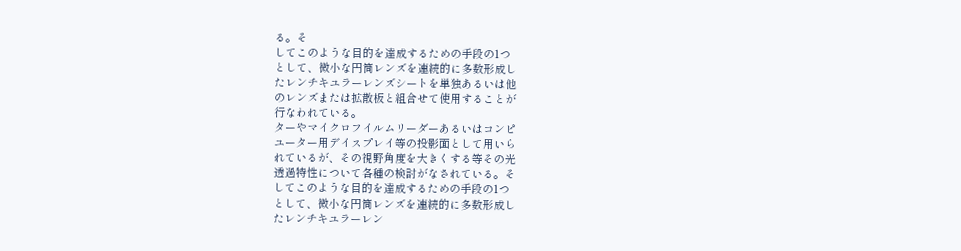る。そ
してこのような目的を達成するための手段の1つ
として、微小な円筒レンズを連続的に多数形成し
たレンチキユラーレンズシートを単独あるいは他
のレンズまたは拡散板と組合せて使用することが
行なわれている。
ターやマイクロフイルムリーダーあるいはコンピ
ユーター用デイスプレイ等の投影面として用いら
れているが、その視野角度を大きくする等その光
透過特性について各種の検討がなされている。そ
してこのような目的を達成するための手段の1つ
として、微小な円筒レンズを連続的に多数形成し
たレンチキユラーレン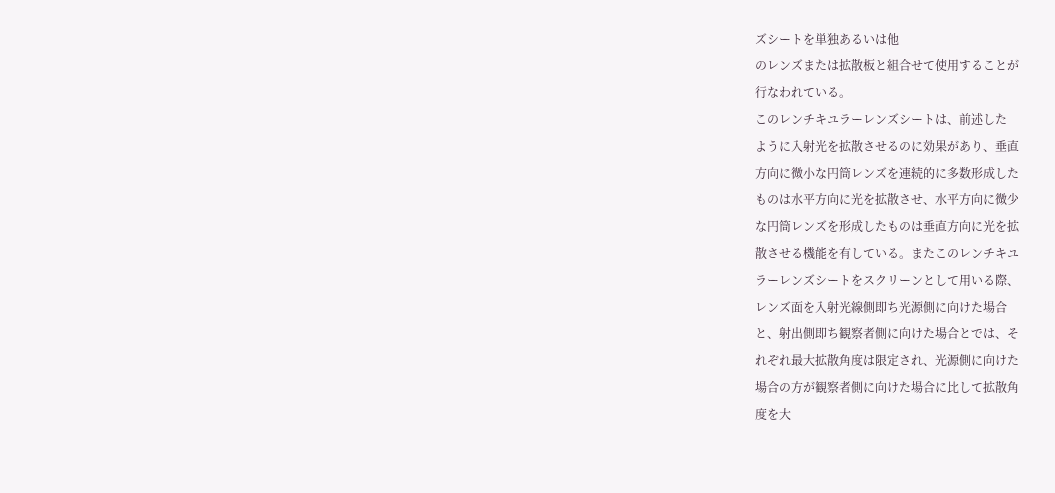ズシートを単独あるいは他
のレンズまたは拡散板と組合せて使用することが
行なわれている。
このレンチキユラーレンズシートは、前述した
ように入射光を拡散させるのに効果があり、垂直
方向に微小な円筒レンズを連続的に多数形成した
ものは水平方向に光を拡散させ、水平方向に微少
な円筒レンズを形成したものは垂直方向に光を拡
散させる機能を有している。またこのレンチキユ
ラーレンズシートをスクリーンとして用いる際、
レンズ面を入射光線側即ち光源側に向けた場合
と、射出側即ち観察者側に向けた場合とでは、そ
れぞれ最大拡散角度は限定され、光源側に向けた
場合の方が観察者側に向けた場合に比して拡散角
度を大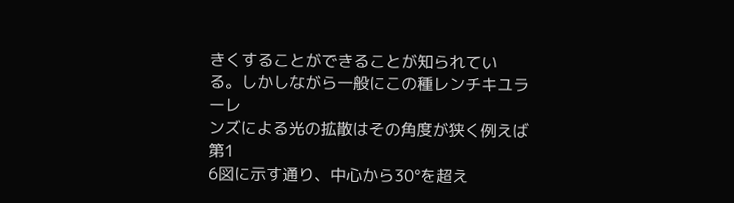きくすることができることが知られてい
る。しかしながら一般にこの種レンチキユラーレ
ンズによる光の拡散はその角度が狭く例えば第1
6図に示す通り、中心から30°を超え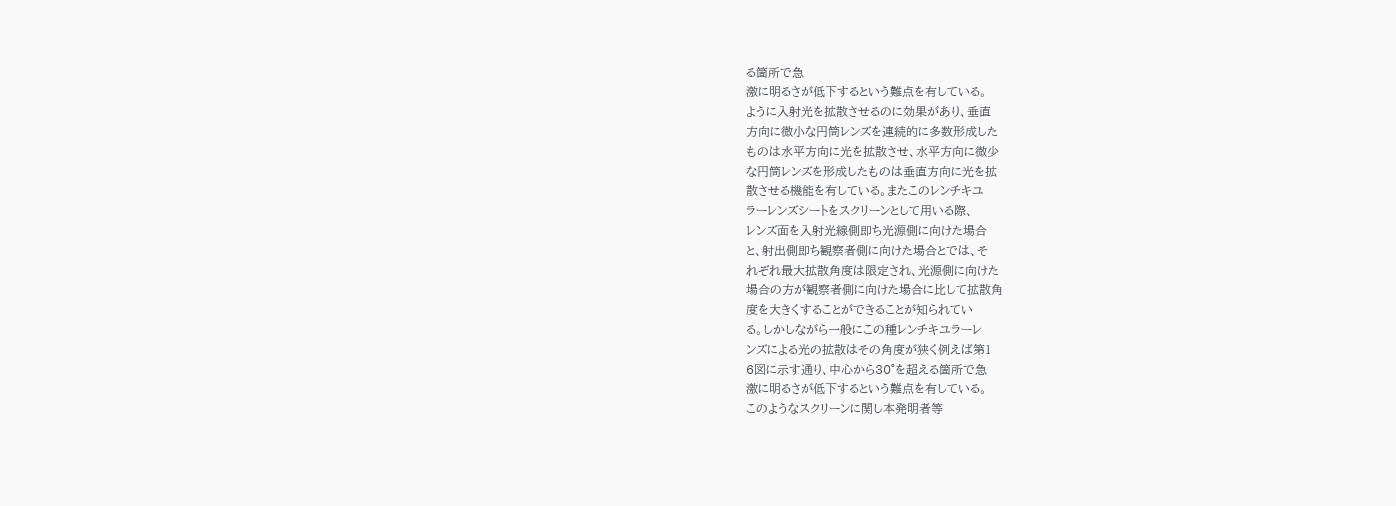る箇所で急
激に明るさが低下するという難点を有している。
ように入射光を拡散させるのに効果があり、垂直
方向に微小な円筒レンズを連続的に多数形成した
ものは水平方向に光を拡散させ、水平方向に微少
な円筒レンズを形成したものは垂直方向に光を拡
散させる機能を有している。またこのレンチキユ
ラーレンズシートをスクリーンとして用いる際、
レンズ面を入射光線側即ち光源側に向けた場合
と、射出側即ち観察者側に向けた場合とでは、そ
れぞれ最大拡散角度は限定され、光源側に向けた
場合の方が観察者側に向けた場合に比して拡散角
度を大きくすることができることが知られてい
る。しかしながら一般にこの種レンチキユラーレ
ンズによる光の拡散はその角度が狭く例えば第1
6図に示す通り、中心から30°を超える箇所で急
激に明るさが低下するという難点を有している。
このようなスクリーンに関し本発明者等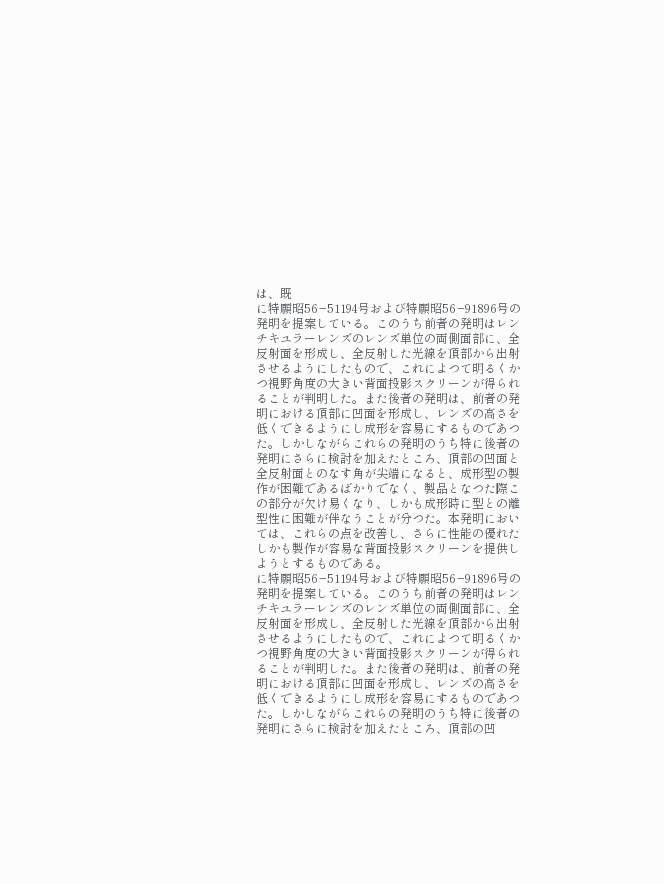は、既
に特願昭56−51194号および特願昭56−91896号の
発明を提案している。このうち前者の発明はレン
チキユラーレンズのレンズ単位の両側面部に、全
反射面を形成し、全反射した光線を頂部から出射
させるようにしたもので、これによつて明るくか
つ視野角度の大きい背面投影スクリーンが得られ
ることが判明した。また後者の発明は、前者の発
明における頂部に凹面を形成し、レンズの高さを
低くできるようにし成形を容易にするものであつ
た。しかしながらこれらの発明のうち特に後者の
発明にさらに検討を加えたところ、頂部の凹面と
全反射面とのなす角が尖端になると、成形型の製
作が困難であるばかりでなく、製品となつた際こ
の部分が欠け易くなり、しかも成形時に型との離
型性に困難が伴なうことが分つた。本発明におい
ては、これらの点を改善し、さらに性能の優れた
しかも製作が容易な背面投影スクリーンを提供し
ようとするものである。
に特願昭56−51194号および特願昭56−91896号の
発明を提案している。このうち前者の発明はレン
チキユラーレンズのレンズ単位の両側面部に、全
反射面を形成し、全反射した光線を頂部から出射
させるようにしたもので、これによつて明るくか
つ視野角度の大きい背面投影スクリーンが得られ
ることが判明した。また後者の発明は、前者の発
明における頂部に凹面を形成し、レンズの高さを
低くできるようにし成形を容易にするものであつ
た。しかしながらこれらの発明のうち特に後者の
発明にさらに検討を加えたところ、頂部の凹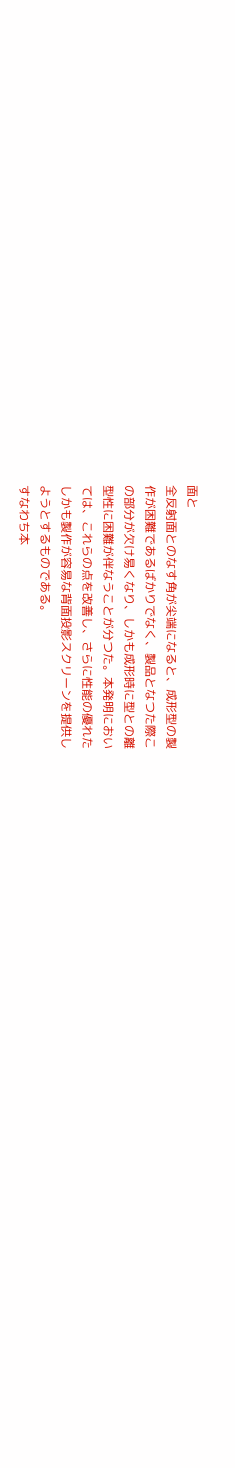面と
全反射面とのなす角が尖端になると、成形型の製
作が困難であるばかりでなく、製品となつた際こ
の部分が欠け易くなり、しかも成形時に型との離
型性に困難が伴なうことが分つた。本発明におい
ては、これらの点を改善し、さらに性能の優れた
しかも製作が容易な背面投影スクリーンを提供し
ようとするものである。
すなわち本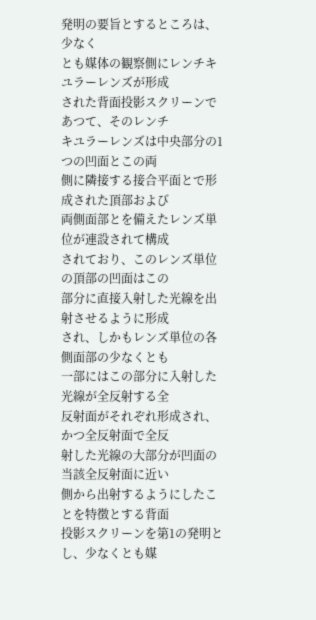発明の要旨とするところは、少なく
とも媒体の観察側にレンチキユラーレンズが形成
された背面投影スクリーンであつて、そのレンチ
キユラーレンズは中央部分の1つの凹面とこの両
側に隣接する接合平面とで形成された頂部および
両側面部とを備えたレンズ単位が連設されて構成
されており、このレンズ単位の頂部の凹面はこの
部分に直接入射した光線を出射させるように形成
され、しかもレンズ単位の各側面部の少なくとも
一部にはこの部分に入射した光線が全反射する全
反射面がそれぞれ形成され、かつ全反射面で全反
射した光線の大部分が凹面の当該全反射面に近い
側から出射するようにしたことを特徴とする背面
投影スクリーンを第1の発明とし、少なくとも媒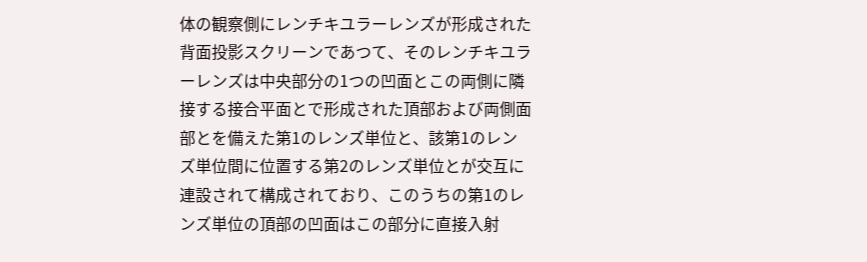体の観察側にレンチキユラーレンズが形成された
背面投影スクリーンであつて、そのレンチキユラ
ーレンズは中央部分の1つの凹面とこの両側に隣
接する接合平面とで形成された頂部および両側面
部とを備えた第1のレンズ単位と、該第1のレン
ズ単位間に位置する第2のレンズ単位とが交互に
連設されて構成されており、このうちの第1のレ
ンズ単位の頂部の凹面はこの部分に直接入射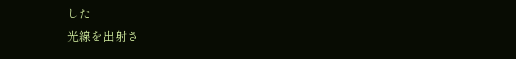した
光線を出射さ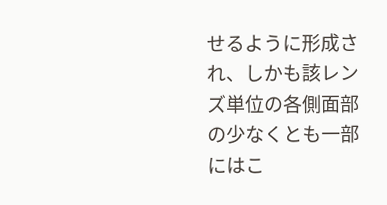せるように形成され、しかも該レン
ズ単位の各側面部の少なくとも一部にはこ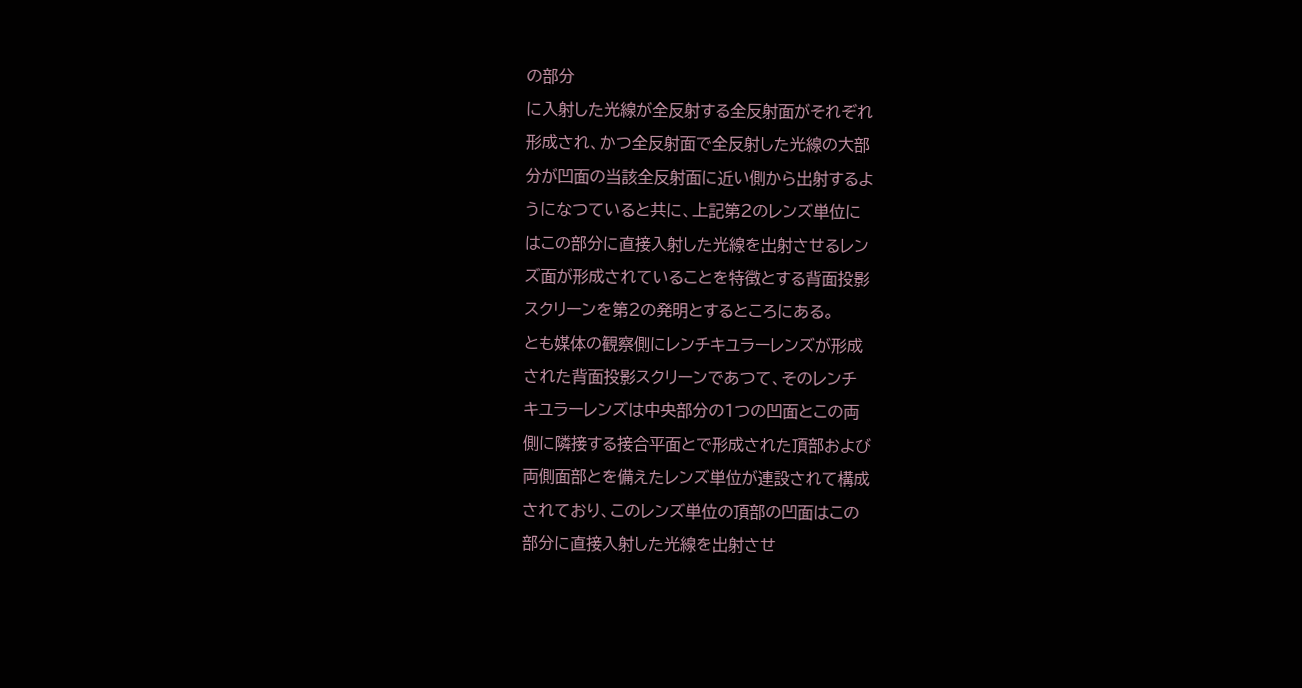の部分
に入射した光線が全反射する全反射面がそれぞれ
形成され、かつ全反射面で全反射した光線の大部
分が凹面の当該全反射面に近い側から出射するよ
うになつていると共に、上記第2のレンズ単位に
はこの部分に直接入射した光線を出射させるレン
ズ面が形成されていることを特徴とする背面投影
スクリーンを第2の発明とするところにある。
とも媒体の観察側にレンチキユラーレンズが形成
された背面投影スクリーンであつて、そのレンチ
キユラーレンズは中央部分の1つの凹面とこの両
側に隣接する接合平面とで形成された頂部および
両側面部とを備えたレンズ単位が連設されて構成
されており、このレンズ単位の頂部の凹面はこの
部分に直接入射した光線を出射させ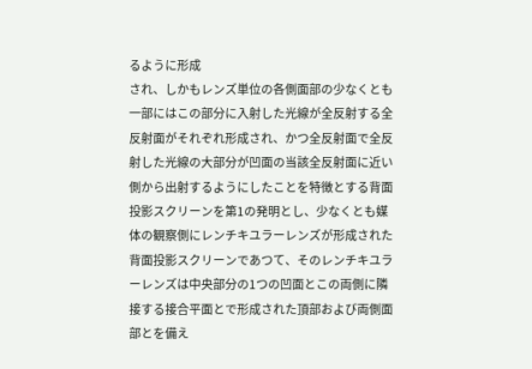るように形成
され、しかもレンズ単位の各側面部の少なくとも
一部にはこの部分に入射した光線が全反射する全
反射面がそれぞれ形成され、かつ全反射面で全反
射した光線の大部分が凹面の当該全反射面に近い
側から出射するようにしたことを特徴とする背面
投影スクリーンを第1の発明とし、少なくとも媒
体の観察側にレンチキユラーレンズが形成された
背面投影スクリーンであつて、そのレンチキユラ
ーレンズは中央部分の1つの凹面とこの両側に隣
接する接合平面とで形成された頂部および両側面
部とを備え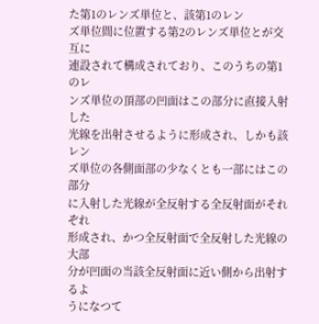た第1のレンズ単位と、該第1のレン
ズ単位間に位置する第2のレンズ単位とが交互に
連設されて構成されており、このうちの第1のレ
ンズ単位の頂部の凹面はこの部分に直接入射した
光線を出射させるように形成され、しかも該レン
ズ単位の各側面部の少なくとも一部にはこの部分
に入射した光線が全反射する全反射面がそれぞれ
形成され、かつ全反射面で全反射した光線の大部
分が凹面の当該全反射面に近い側から出射するよ
うになつて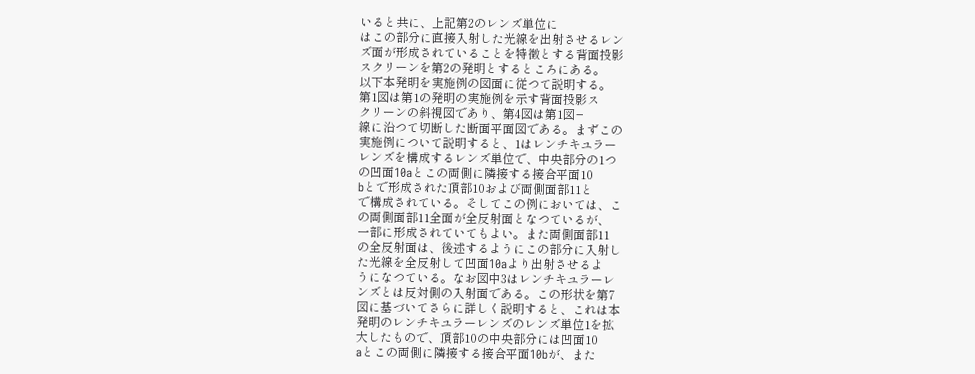いると共に、上記第2のレンズ単位に
はこの部分に直接入射した光線を出射させるレン
ズ面が形成されていることを特徴とする背面投影
スクリーンを第2の発明とするところにある。
以下本発明を実施例の図面に従つて説明する。
第1図は第1の発明の実施例を示す背面投影ス
クリーンの斜視図であり、第4図は第1図−
線に沿つて切断した断面平面図である。まずこの
実施例について説明すると、1はレンチキユラー
レンズを構成するレンズ単位で、中央部分の1つ
の凹面10aとこの両側に隣接する接合平面10
bとで形成された頂部10および両側面部11と
で構成されている。そしてこの例においては、こ
の両側面部11全面が全反射面となつているが、
一部に形成されていてもよい。また両側面部11
の全反射面は、後述するようにこの部分に入射し
た光線を全反射して凹面10aより出射させるよ
うになつている。なお図中3はレンチキユラーレ
ンズとは反対側の入射面である。この形状を第7
図に基づいてさらに詳しく説明すると、これは本
発明のレンチキユラーレンズのレンズ単位1を拡
大したもので、頂部10の中央部分には凹面10
aとこの両側に隣接する接合平面10bが、また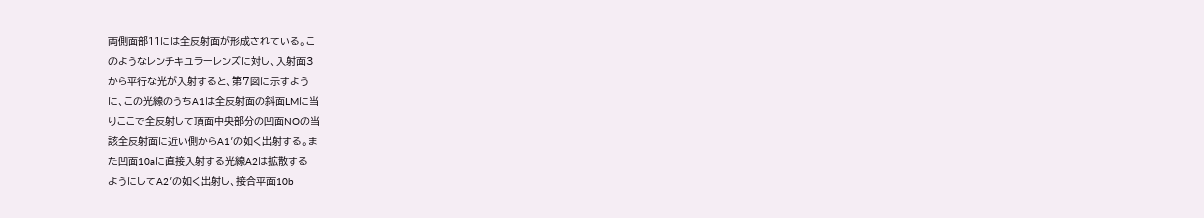両側面部11には全反射面が形成されている。こ
のようなレンチキユラーレンズに対し、入射面3
から平行な光が入射すると、第7図に示すよう
に、この光線のうちA1は全反射面の斜面LMに当
りここで全反射して頂面中央部分の凹面NOの当
該全反射面に近い側からA1′の如く出射する。ま
た凹面10aに直接入射する光線A2は拡散する
ようにしてA2′の如く出射し、接合平面10b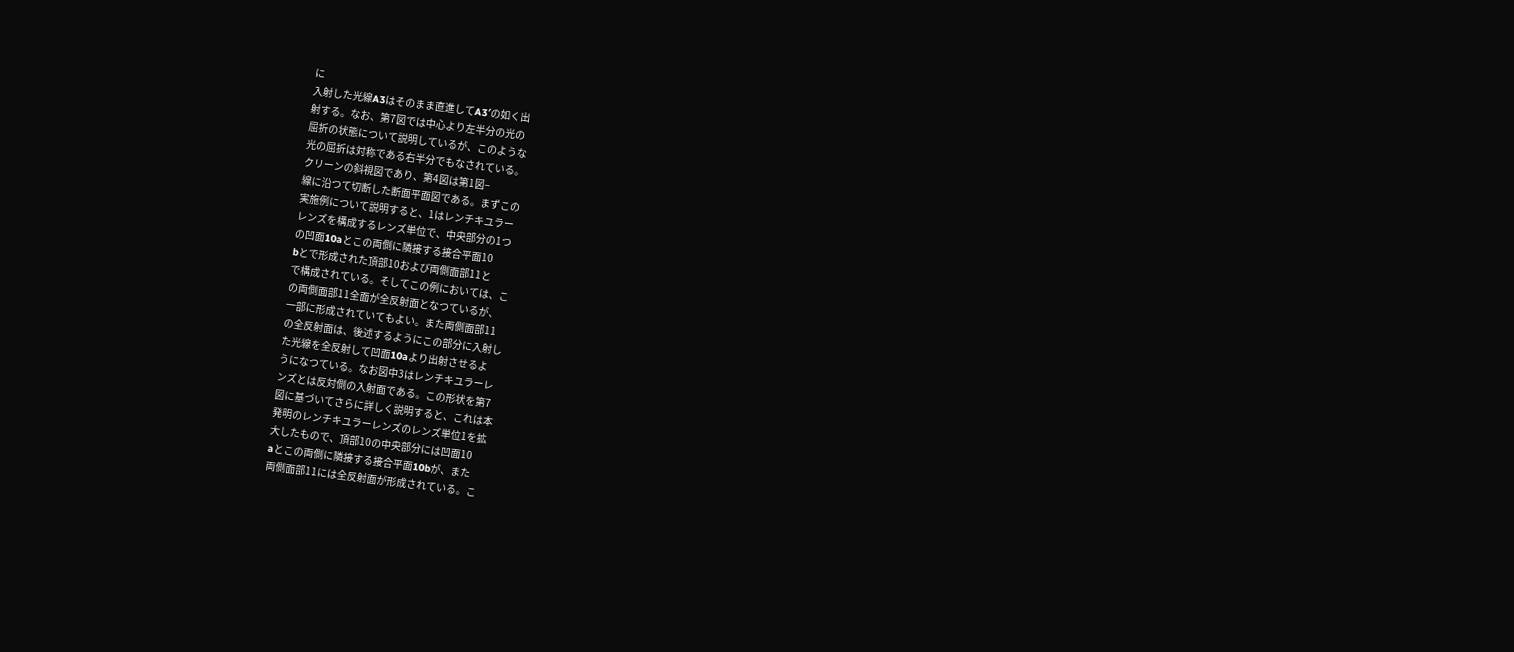に
入射した光線A3はそのまま直進してA3′の如く出
射する。なお、第7図では中心より左半分の光の
屈折の状態について説明しているが、このような
光の屈折は対称である右半分でもなされている。
クリーンの斜視図であり、第4図は第1図−
線に沿つて切断した断面平面図である。まずこの
実施例について説明すると、1はレンチキユラー
レンズを構成するレンズ単位で、中央部分の1つ
の凹面10aとこの両側に隣接する接合平面10
bとで形成された頂部10および両側面部11と
で構成されている。そしてこの例においては、こ
の両側面部11全面が全反射面となつているが、
一部に形成されていてもよい。また両側面部11
の全反射面は、後述するようにこの部分に入射し
た光線を全反射して凹面10aより出射させるよ
うになつている。なお図中3はレンチキユラーレ
ンズとは反対側の入射面である。この形状を第7
図に基づいてさらに詳しく説明すると、これは本
発明のレンチキユラーレンズのレンズ単位1を拡
大したもので、頂部10の中央部分には凹面10
aとこの両側に隣接する接合平面10bが、また
両側面部11には全反射面が形成されている。こ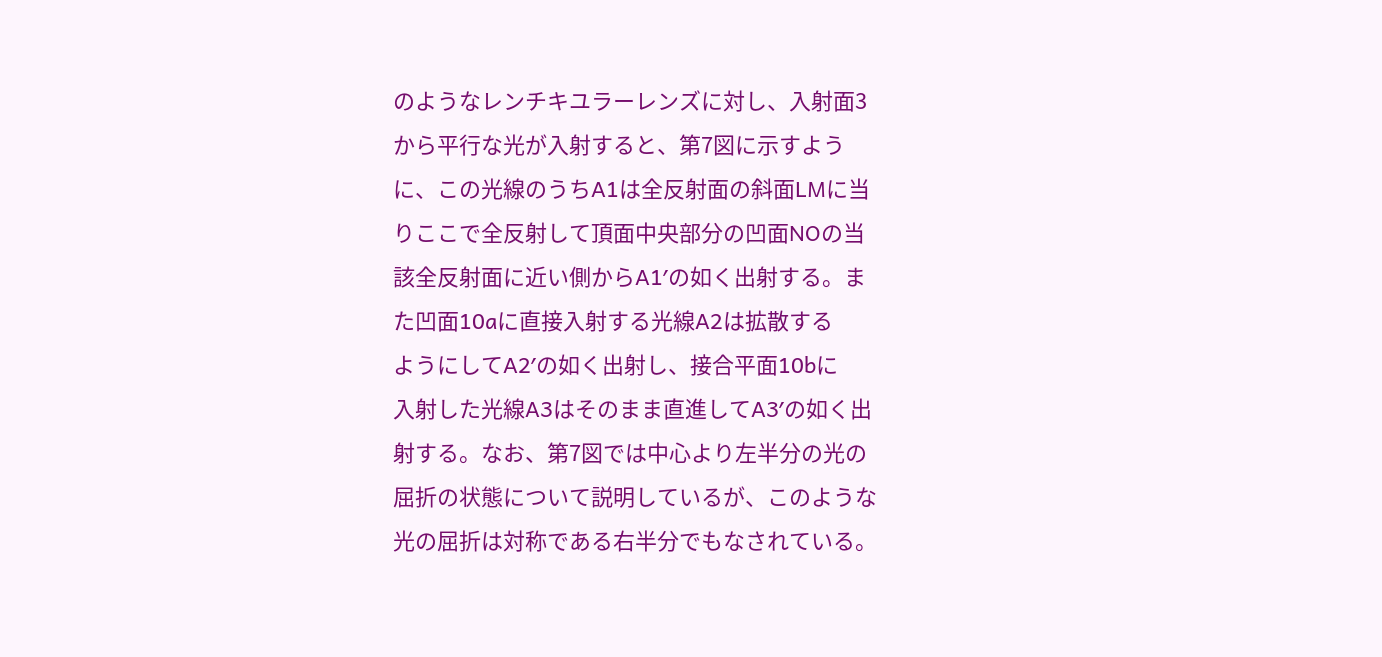のようなレンチキユラーレンズに対し、入射面3
から平行な光が入射すると、第7図に示すよう
に、この光線のうちA1は全反射面の斜面LMに当
りここで全反射して頂面中央部分の凹面NOの当
該全反射面に近い側からA1′の如く出射する。ま
た凹面10aに直接入射する光線A2は拡散する
ようにしてA2′の如く出射し、接合平面10bに
入射した光線A3はそのまま直進してA3′の如く出
射する。なお、第7図では中心より左半分の光の
屈折の状態について説明しているが、このような
光の屈折は対称である右半分でもなされている。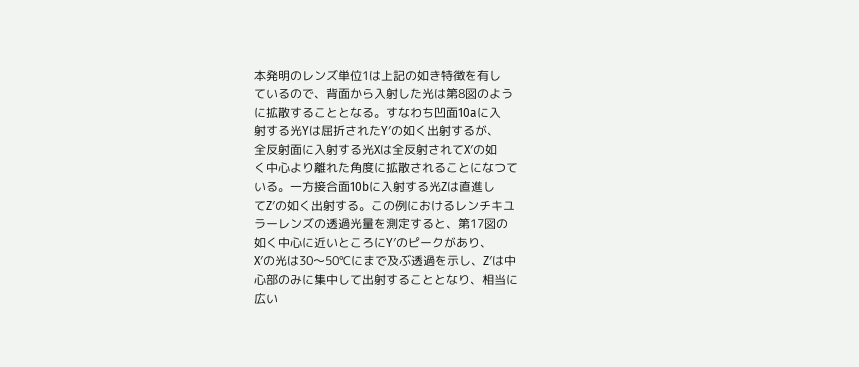本発明のレンズ単位1は上記の如き特徴を有し
ているので、背面から入射した光は第8図のよう
に拡散することとなる。すなわち凹面10aに入
射する光Yは屈折されたY′の如く出射するが、
全反射面に入射する光Xは全反射されてX′の如
く中心より離れた角度に拡散されることになつて
いる。一方接合面10bに入射する光Zは直進し
てZ′の如く出射する。この例におけるレンチキユ
ラーレンズの透過光量を測定すると、第17図の
如く中心に近いところにY′のピークがあり、
X′の光は30〜50℃にまで及ぶ透過を示し、Z′は中
心部のみに集中して出射することとなり、相当に
広い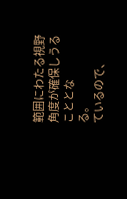範囲にわたる視野角度が確保しうることとな
る。
ているので、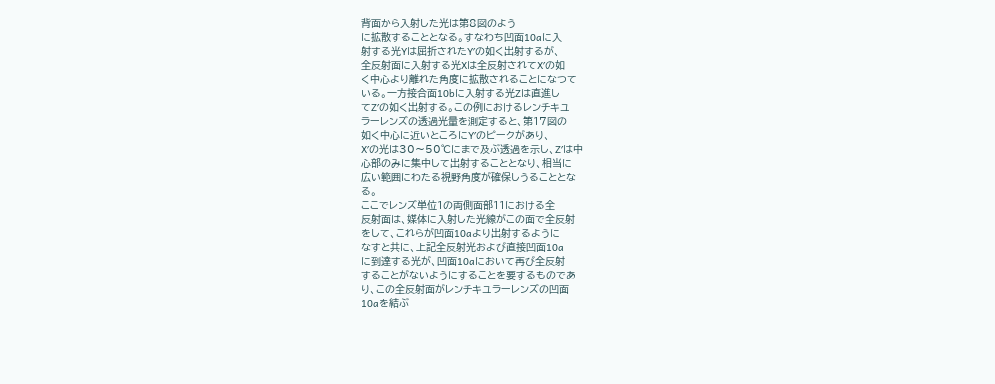背面から入射した光は第8図のよう
に拡散することとなる。すなわち凹面10aに入
射する光Yは屈折されたY′の如く出射するが、
全反射面に入射する光Xは全反射されてX′の如
く中心より離れた角度に拡散されることになつて
いる。一方接合面10bに入射する光Zは直進し
てZ′の如く出射する。この例におけるレンチキユ
ラーレンズの透過光量を測定すると、第17図の
如く中心に近いところにY′のピークがあり、
X′の光は30〜50℃にまで及ぶ透過を示し、Z′は中
心部のみに集中して出射することとなり、相当に
広い範囲にわたる視野角度が確保しうることとな
る。
ここでレンズ単位1の両側面部11における全
反射面は、媒体に入射した光線がこの面で全反射
をして、これらが凹面10aより出射するように
なすと共に、上記全反射光および直接凹面10a
に到達する光が、凹面10aにおいて再び全反射
することがないようにすることを要するものであ
り、この全反射面がレンチキユラーレンズの凹面
10aを結ぶ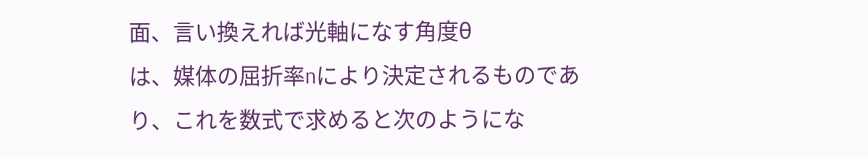面、言い換えれば光軸になす角度θ
は、媒体の屈折率nにより決定されるものであ
り、これを数式で求めると次のようにな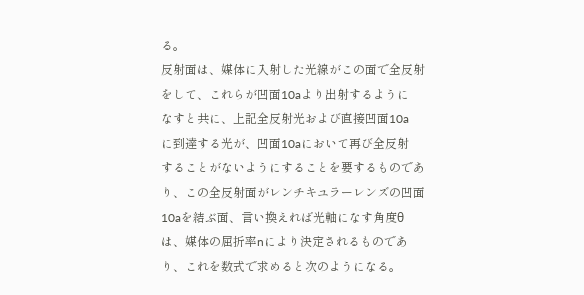る。
反射面は、媒体に入射した光線がこの面で全反射
をして、これらが凹面10aより出射するように
なすと共に、上記全反射光および直接凹面10a
に到達する光が、凹面10aにおいて再び全反射
することがないようにすることを要するものであ
り、この全反射面がレンチキユラーレンズの凹面
10aを結ぶ面、言い換えれば光軸になす角度θ
は、媒体の屈折率nにより決定されるものであ
り、これを数式で求めると次のようになる。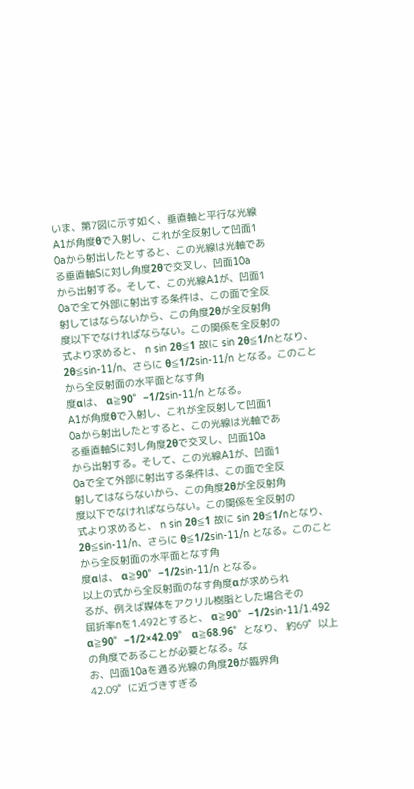いま、第7図に示す如く、垂直軸と平行な光線
A1が角度θで入射し、これが全反射して凹面1
0aから射出したとすると、この光線は光軸であ
る垂直軸Sに対し角度2θで交叉し、凹面10a
から出射する。そして、この光線A1が、凹面1
0aで全て外部に射出する条件は、この面で全反
射してはならないから、この角度2θが全反射角
度以下でなければならない。この関係を全反射の
式より求めると、 n sin 2θ≦1 故に sin 2θ≦1/nとなり、 2θ≦sin-11/n、さらに θ≦1/2sin-11/n となる。このことから全反射面の水平面となす角
度αは、 α≧90゜−1/2sin-11/n となる。
A1が角度θで入射し、これが全反射して凹面1
0aから射出したとすると、この光線は光軸であ
る垂直軸Sに対し角度2θで交叉し、凹面10a
から出射する。そして、この光線A1が、凹面1
0aで全て外部に射出する条件は、この面で全反
射してはならないから、この角度2θが全反射角
度以下でなければならない。この関係を全反射の
式より求めると、 n sin 2θ≦1 故に sin 2θ≦1/nとなり、 2θ≦sin-11/n、さらに θ≦1/2sin-11/n となる。このことから全反射面の水平面となす角
度αは、 α≧90゜−1/2sin-11/n となる。
以上の式から全反射面のなす角度αが求められ
るが、例えば媒体をアクリル樹脂とした場合その
屈折率nを1.492とすると、 α≧90゜−1/2sin-11/1.492 α≧90゜−1/2×42.09゜ α≧68.96゜となり、 約69゜以上の角度であることが必要となる。な
お、凹面10aを通る光線の角度2θが臨界角
42.09゜に近づきすぎる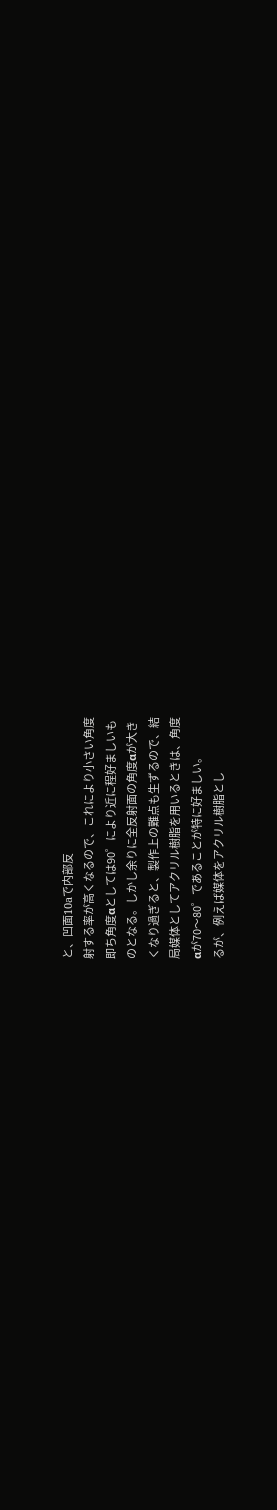と、凹面10aで内部反
射する率が高くなるので、これにより小さい角度
即ち角度αとしては90゜により近に程好ましいも
のとなる。しかし余りに全反射面の角度αが大き
くなり過ぎると、製作上の難点も生ずるので、結
局媒体としてアクリル樹脂を用いるときは、角度
αが70〜80゜であることが特に好ましい。
るが、例えば媒体をアクリル樹脂とし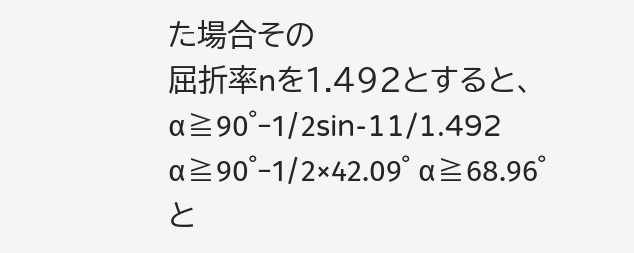た場合その
屈折率nを1.492とすると、 α≧90゜−1/2sin-11/1.492 α≧90゜−1/2×42.09゜ α≧68.96゜と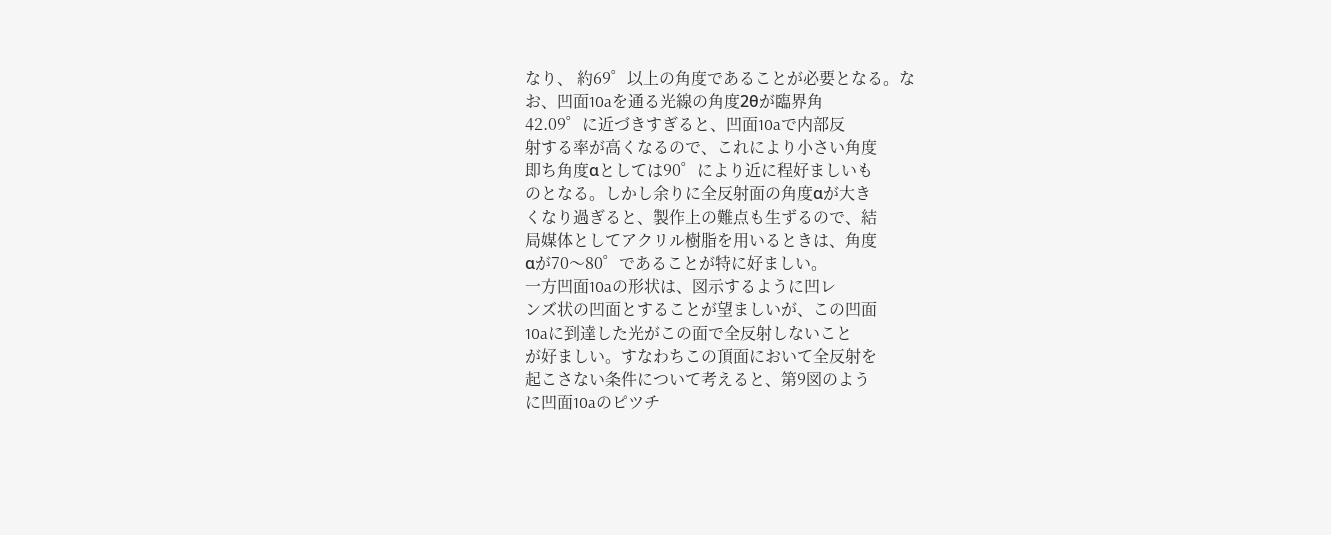なり、 約69゜以上の角度であることが必要となる。な
お、凹面10aを通る光線の角度2θが臨界角
42.09゜に近づきすぎると、凹面10aで内部反
射する率が高くなるので、これにより小さい角度
即ち角度αとしては90゜により近に程好ましいも
のとなる。しかし余りに全反射面の角度αが大き
くなり過ぎると、製作上の難点も生ずるので、結
局媒体としてアクリル樹脂を用いるときは、角度
αが70〜80゜であることが特に好ましい。
一方凹面10aの形状は、図示するように凹レ
ンズ状の凹面とすることが望ましいが、この凹面
10aに到達した光がこの面で全反射しないこと
が好ましい。すなわちこの頂面において全反射を
起こさない条件について考えると、第9図のよう
に凹面10aのピツチ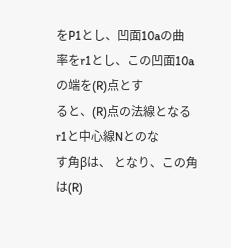をP1とし、凹面10aの曲
率をr1とし、この凹面10aの端を(R)点とす
ると、(R)点の法線となるr1と中心線Nとのな
す角βは、 となり、この角は(R)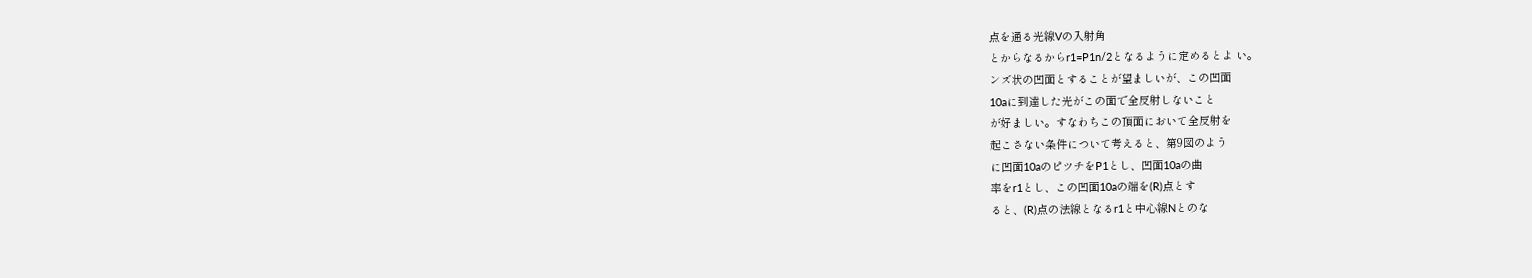点を通る光線Vの入射角
とからなるからr1=P1n/2となるように定めるとよ い。
ンズ状の凹面とすることが望ましいが、この凹面
10aに到達した光がこの面で全反射しないこと
が好ましい。すなわちこの頂面において全反射を
起こさない条件について考えると、第9図のよう
に凹面10aのピツチをP1とし、凹面10aの曲
率をr1とし、この凹面10aの端を(R)点とす
ると、(R)点の法線となるr1と中心線Nとのな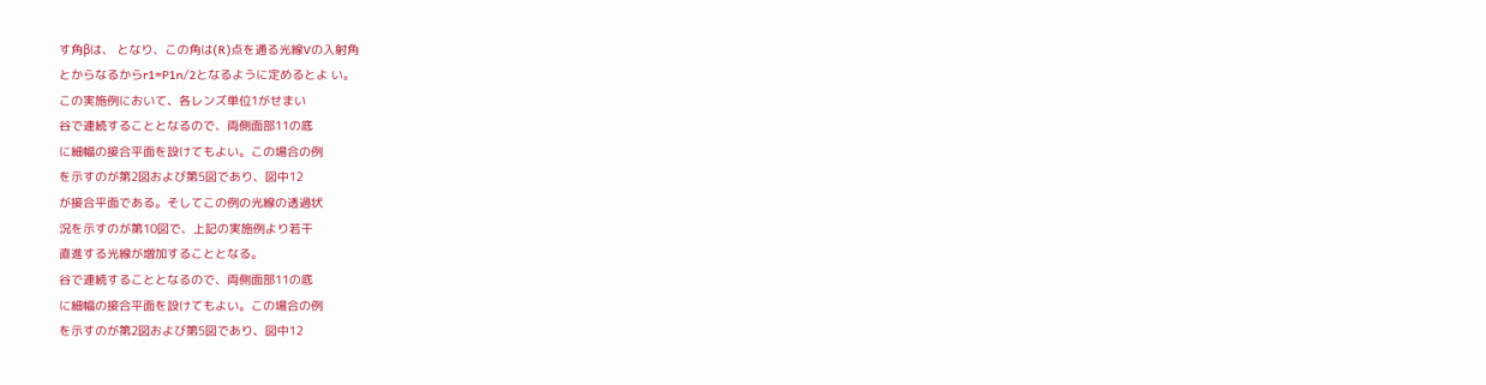す角βは、 となり、この角は(R)点を通る光線Vの入射角
とからなるからr1=P1n/2となるように定めるとよ い。
この実施例において、各レンズ単位1がせまい
谷で連続することとなるので、両側面部11の底
に細幅の接合平面を設けてもよい。この場合の例
を示すのが第2図および第5図であり、図中12
が接合平面である。そしてこの例の光線の透過状
況を示すのが第10図で、上記の実施例より若干
直進する光線が増加することとなる。
谷で連続することとなるので、両側面部11の底
に細幅の接合平面を設けてもよい。この場合の例
を示すのが第2図および第5図であり、図中12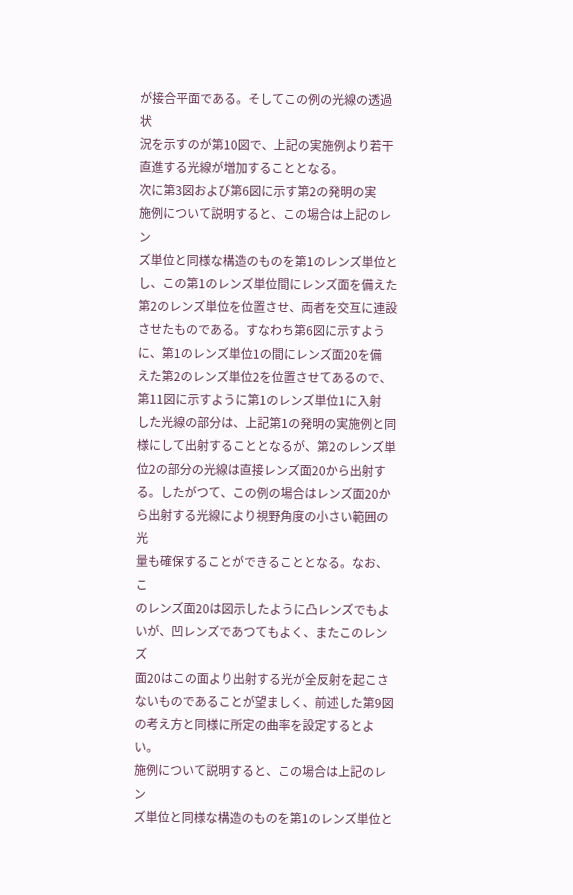が接合平面である。そしてこの例の光線の透過状
況を示すのが第10図で、上記の実施例より若干
直進する光線が増加することとなる。
次に第3図および第6図に示す第2の発明の実
施例について説明すると、この場合は上記のレン
ズ単位と同様な構造のものを第1のレンズ単位と
し、この第1のレンズ単位間にレンズ面を備えた
第2のレンズ単位を位置させ、両者を交互に連設
させたものである。すなわち第6図に示すよう
に、第1のレンズ単位1の間にレンズ面20を備
えた第2のレンズ単位2を位置させてあるので、
第11図に示すように第1のレンズ単位1に入射
した光線の部分は、上記第1の発明の実施例と同
様にして出射することとなるが、第2のレンズ単
位2の部分の光線は直接レンズ面20から出射す
る。したがつて、この例の場合はレンズ面20か
ら出射する光線により視野角度の小さい範囲の光
量も確保することができることとなる。なお、こ
のレンズ面20は図示したように凸レンズでもよ
いが、凹レンズであつてもよく、またこのレンズ
面20はこの面より出射する光が全反射を起こさ
ないものであることが望ましく、前述した第9図
の考え方と同様に所定の曲率を設定するとよい。
施例について説明すると、この場合は上記のレン
ズ単位と同様な構造のものを第1のレンズ単位と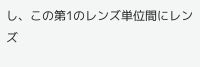し、この第1のレンズ単位間にレンズ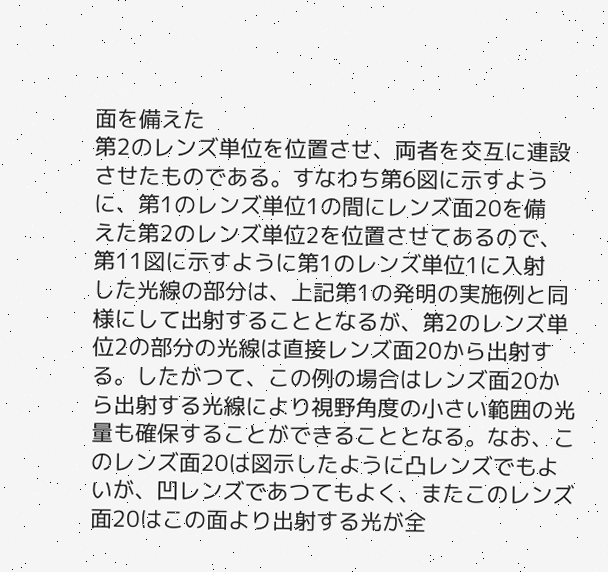面を備えた
第2のレンズ単位を位置させ、両者を交互に連設
させたものである。すなわち第6図に示すよう
に、第1のレンズ単位1の間にレンズ面20を備
えた第2のレンズ単位2を位置させてあるので、
第11図に示すように第1のレンズ単位1に入射
した光線の部分は、上記第1の発明の実施例と同
様にして出射することとなるが、第2のレンズ単
位2の部分の光線は直接レンズ面20から出射す
る。したがつて、この例の場合はレンズ面20か
ら出射する光線により視野角度の小さい範囲の光
量も確保することができることとなる。なお、こ
のレンズ面20は図示したように凸レンズでもよ
いが、凹レンズであつてもよく、またこのレンズ
面20はこの面より出射する光が全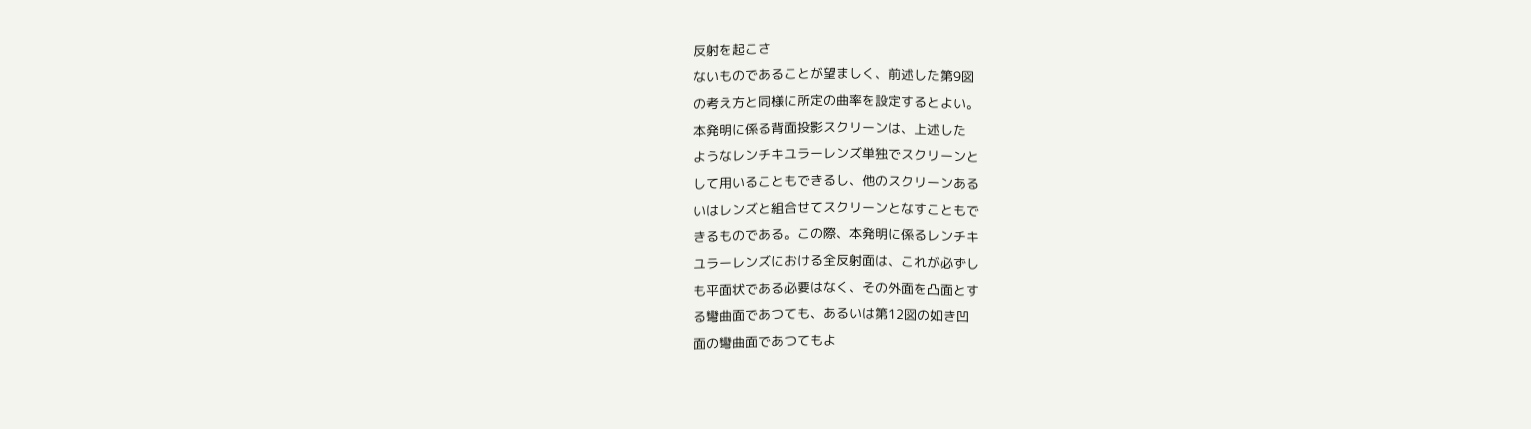反射を起こさ
ないものであることが望ましく、前述した第9図
の考え方と同様に所定の曲率を設定するとよい。
本発明に係る背面投影スクリーンは、上述した
ようなレンチキユラーレンズ単独でスクリーンと
して用いることもできるし、他のスクリーンある
いはレンズと組合せてスクリーンとなすこともで
きるものである。この際、本発明に係るレンチキ
ユラーレンズにおける全反射面は、これが必ずし
も平面状である必要はなく、その外面を凸面とす
る彎曲面であつても、あるいは第12図の如き凹
面の彎曲面であつてもよ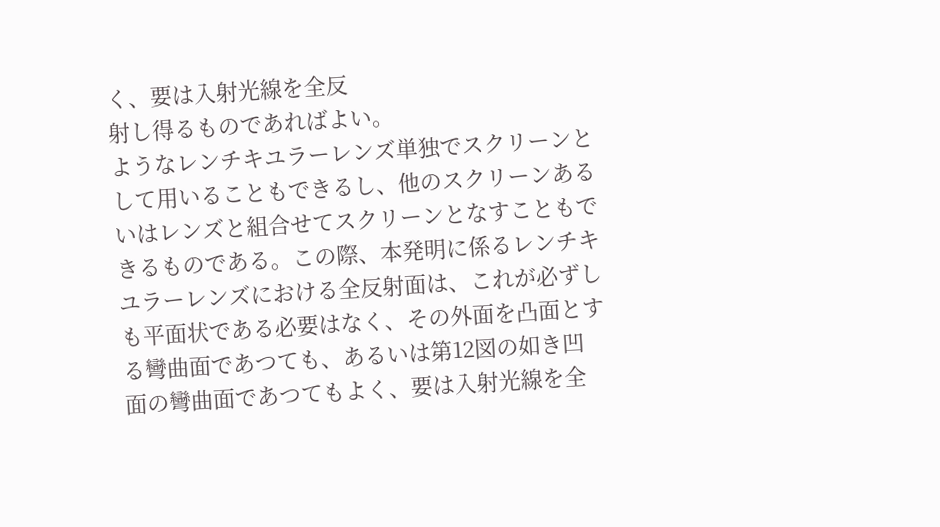く、要は入射光線を全反
射し得るものであればよい。
ようなレンチキユラーレンズ単独でスクリーンと
して用いることもできるし、他のスクリーンある
いはレンズと組合せてスクリーンとなすこともで
きるものである。この際、本発明に係るレンチキ
ユラーレンズにおける全反射面は、これが必ずし
も平面状である必要はなく、その外面を凸面とす
る彎曲面であつても、あるいは第12図の如き凹
面の彎曲面であつてもよく、要は入射光線を全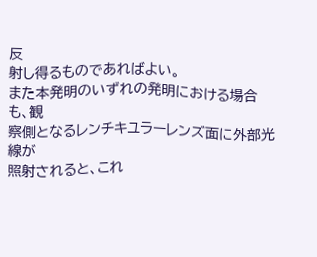反
射し得るものであればよい。
また本発明のいずれの発明における場合も、観
察側となるレンチキユラーレンズ面に外部光線が
照射されると、これ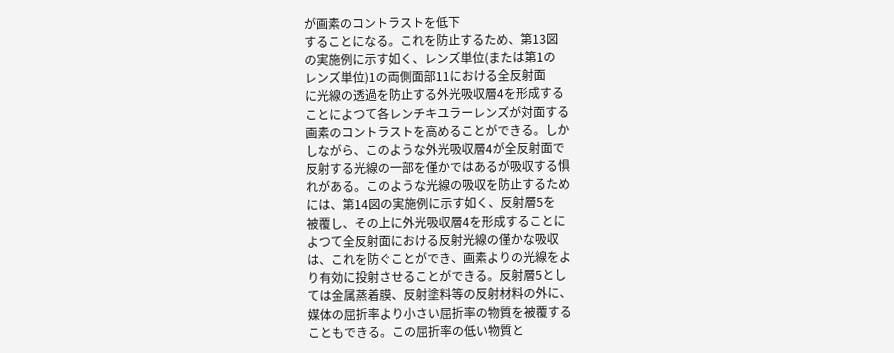が画素のコントラストを低下
することになる。これを防止するため、第13図
の実施例に示す如く、レンズ単位(または第1の
レンズ単位)1の両側面部11における全反射面
に光線の透過を防止する外光吸収層4を形成する
ことによつて各レンチキユラーレンズが対面する
画素のコントラストを高めることができる。しか
しながら、このような外光吸収層4が全反射面で
反射する光線の一部を僅かではあるが吸収する惧
れがある。このような光線の吸収を防止するため
には、第14図の実施例に示す如く、反射層5を
被覆し、その上に外光吸収層4を形成することに
よつて全反射面における反射光線の僅かな吸収
は、これを防ぐことができ、画素よりの光線をよ
り有効に投射させることができる。反射層5とし
ては金属蒸着膜、反射塗料等の反射材料の外に、
媒体の屈折率より小さい屈折率の物質を被覆する
こともできる。この屈折率の低い物質と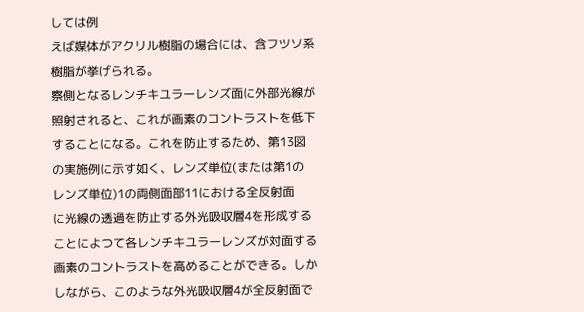しては例
えば媒体がアクリル樹脂の場合には、含フツソ系
樹脂が挙げられる。
察側となるレンチキユラーレンズ面に外部光線が
照射されると、これが画素のコントラストを低下
することになる。これを防止するため、第13図
の実施例に示す如く、レンズ単位(または第1の
レンズ単位)1の両側面部11における全反射面
に光線の透過を防止する外光吸収層4を形成する
ことによつて各レンチキユラーレンズが対面する
画素のコントラストを高めることができる。しか
しながら、このような外光吸収層4が全反射面で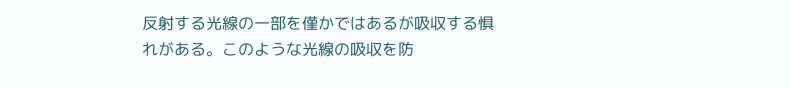反射する光線の一部を僅かではあるが吸収する惧
れがある。このような光線の吸収を防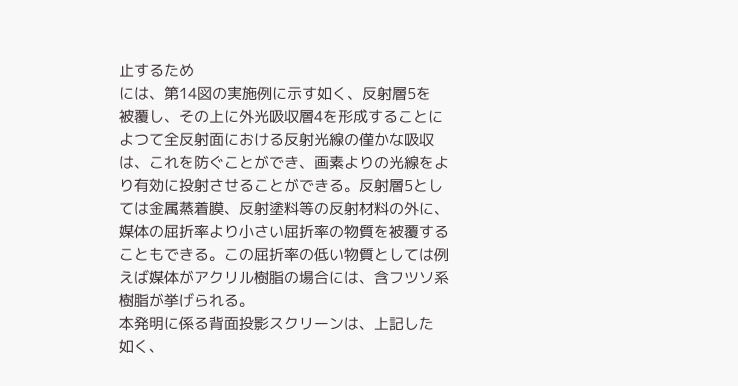止するため
には、第14図の実施例に示す如く、反射層5を
被覆し、その上に外光吸収層4を形成することに
よつて全反射面における反射光線の僅かな吸収
は、これを防ぐことができ、画素よりの光線をよ
り有効に投射させることができる。反射層5とし
ては金属蒸着膜、反射塗料等の反射材料の外に、
媒体の屈折率より小さい屈折率の物質を被覆する
こともできる。この屈折率の低い物質としては例
えば媒体がアクリル樹脂の場合には、含フツソ系
樹脂が挙げられる。
本発明に係る背面投影スクリーンは、上記した
如く、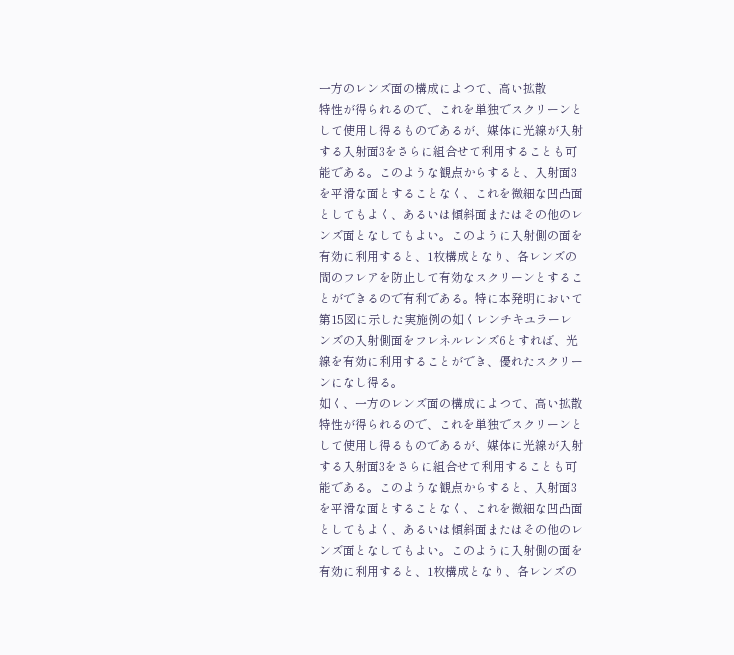一方のレンズ面の構成によつて、高い拡散
特性が得られるので、これを単独でスクリーンと
して使用し得るものであるが、媒体に光線が入射
する入射面3をさらに組合せて利用することも可
能である。このような観点からすると、入射面3
を平滑な面とすることなく、これを微細な凹凸面
としてもよく、あるいは傾斜面またはその他のレ
ンズ面となしてもよい。このように入射側の面を
有効に利用すると、1枚構成となり、各レンズの
間のフレアを防止して有効なスクリーンとするこ
とができるので有利である。特に本発明において
第15図に示した実施例の如くレンチキユラーレ
ンズの入射側面をフレネルレンズ6とすれば、光
線を有効に利用することができ、優れたスクリー
ンになし得る。
如く、一方のレンズ面の構成によつて、高い拡散
特性が得られるので、これを単独でスクリーンと
して使用し得るものであるが、媒体に光線が入射
する入射面3をさらに組合せて利用することも可
能である。このような観点からすると、入射面3
を平滑な面とすることなく、これを微細な凹凸面
としてもよく、あるいは傾斜面またはその他のレ
ンズ面となしてもよい。このように入射側の面を
有効に利用すると、1枚構成となり、各レンズの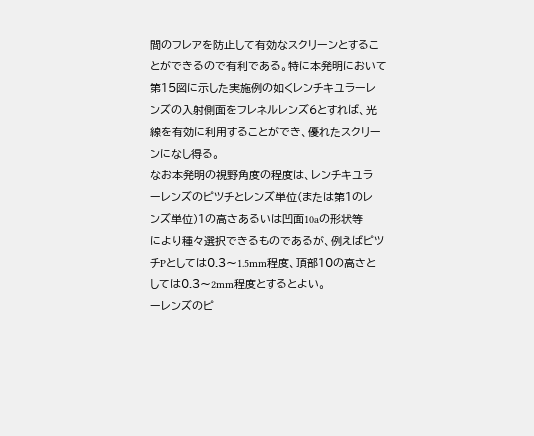間のフレアを防止して有効なスクリーンとするこ
とができるので有利である。特に本発明において
第15図に示した実施例の如くレンチキユラーレ
ンズの入射側面をフレネルレンズ6とすれば、光
線を有効に利用することができ、優れたスクリー
ンになし得る。
なお本発明の視野角度の程度は、レンチキユラ
ーレンズのピツチとレンズ単位(または第1のレ
ンズ単位)1の高さあるいは凹面10aの形状等
により種々選択できるものであるが、例えばピツ
チPとしては0.3〜1.5mm程度、頂部10の高さと
しては0.3〜2mm程度とするとよい。
ーレンズのピ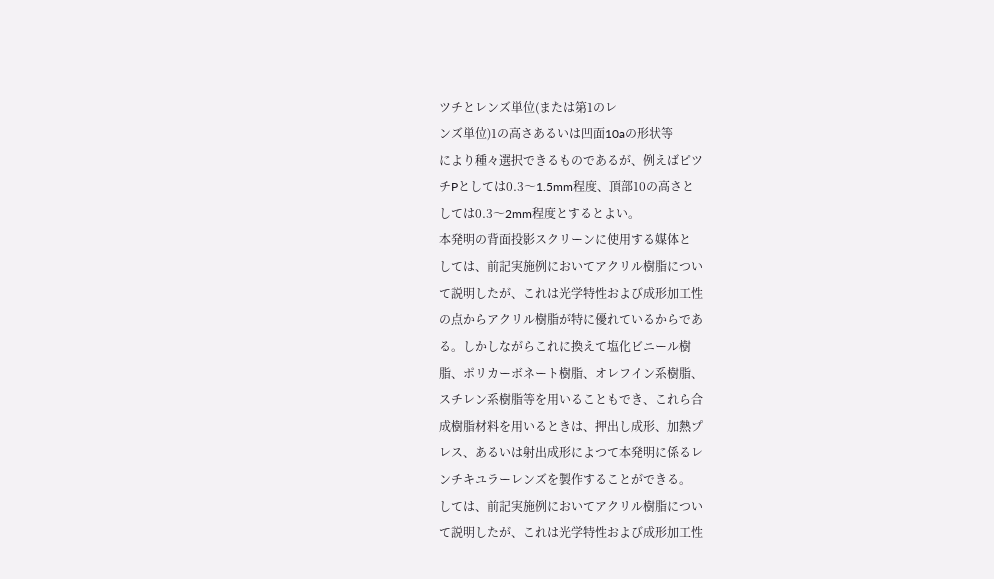ツチとレンズ単位(または第1のレ
ンズ単位)1の高さあるいは凹面10aの形状等
により種々選択できるものであるが、例えばピツ
チPとしては0.3〜1.5mm程度、頂部10の高さと
しては0.3〜2mm程度とするとよい。
本発明の背面投影スクリーンに使用する媒体と
しては、前記実施例においてアクリル樹脂につい
て説明したが、これは光学特性および成形加工性
の点からアクリル樹脂が特に優れているからであ
る。しかしながらこれに換えて塩化ビニール樹
脂、ポリカーボネート樹脂、オレフイン系樹脂、
スチレン系樹脂等を用いることもでき、これら合
成樹脂材料を用いるときは、押出し成形、加熱プ
レス、あるいは射出成形によつて本発明に係るレ
ンチキユラーレンズを製作することができる。
しては、前記実施例においてアクリル樹脂につい
て説明したが、これは光学特性および成形加工性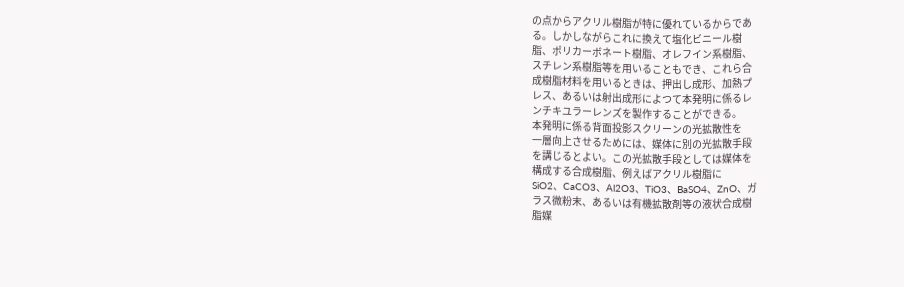の点からアクリル樹脂が特に優れているからであ
る。しかしながらこれに換えて塩化ビニール樹
脂、ポリカーボネート樹脂、オレフイン系樹脂、
スチレン系樹脂等を用いることもでき、これら合
成樹脂材料を用いるときは、押出し成形、加熱プ
レス、あるいは射出成形によつて本発明に係るレ
ンチキユラーレンズを製作することができる。
本発明に係る背面投影スクリーンの光拡散性を
一層向上させるためには、媒体に別の光拡散手段
を講じるとよい。この光拡散手段としては媒体を
構成する合成樹脂、例えばアクリル樹脂に
SiO2、CaCO3、Al2O3、TiO3、BaSO4、ZnO、ガ
ラス微粉末、あるいは有機拡散剤等の液状合成樹
脂媒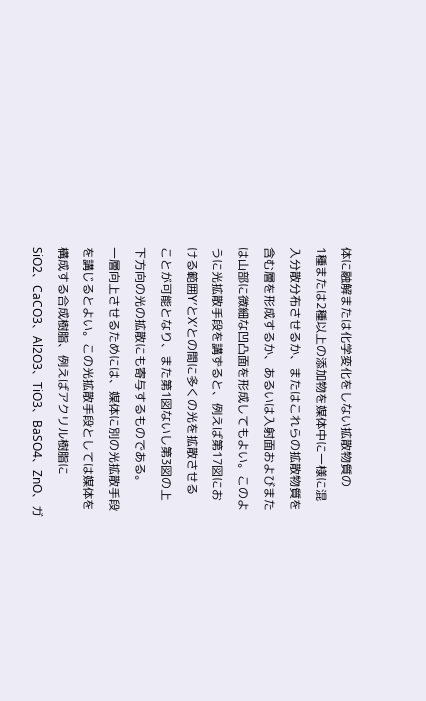体に融解または化学変化をしない拡散物質の
1種または2種以上の添加物を媒体中に一様に混
入分散分布させるか、またはこれらの拡散物質を
含む層を形成するか、あるいは入射面およびまた
は山部に微細な凹凸面を形成してもよい。このよ
うに光拡散手段を講ずると、例えば第17図にお
ける範囲Y′とX′との間に多くの光を拡散させる
ことが可能となり、また第1図ないし第3図の上
下方向の光の拡散にも寄与するものである。
一層向上させるためには、媒体に別の光拡散手段
を講じるとよい。この光拡散手段としては媒体を
構成する合成樹脂、例えばアクリル樹脂に
SiO2、CaCO3、Al2O3、TiO3、BaSO4、ZnO、ガ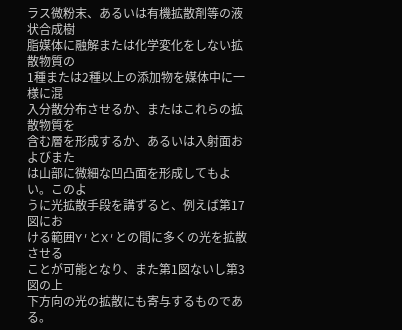ラス微粉末、あるいは有機拡散剤等の液状合成樹
脂媒体に融解または化学変化をしない拡散物質の
1種または2種以上の添加物を媒体中に一様に混
入分散分布させるか、またはこれらの拡散物質を
含む層を形成するか、あるいは入射面およびまた
は山部に微細な凹凸面を形成してもよい。このよ
うに光拡散手段を講ずると、例えば第17図にお
ける範囲Y′とX′との間に多くの光を拡散させる
ことが可能となり、また第1図ないし第3図の上
下方向の光の拡散にも寄与するものである。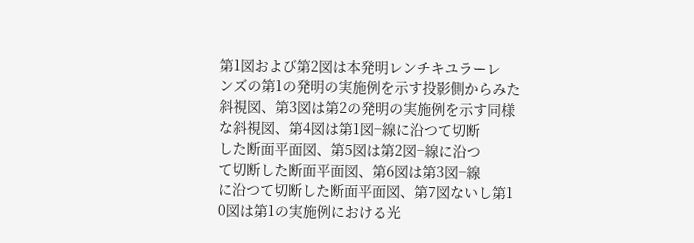第1図および第2図は本発明レンチキユラーレ
ンズの第1の発明の実施例を示す投影側からみた
斜視図、第3図は第2の発明の実施例を示す同様
な斜視図、第4図は第1図−線に沿つて切断
した断面平面図、第5図は第2図−線に沿つ
て切断した断面平面図、第6図は第3図−線
に沿つて切断した断面平面図、第7図ないし第1
0図は第1の実施例における光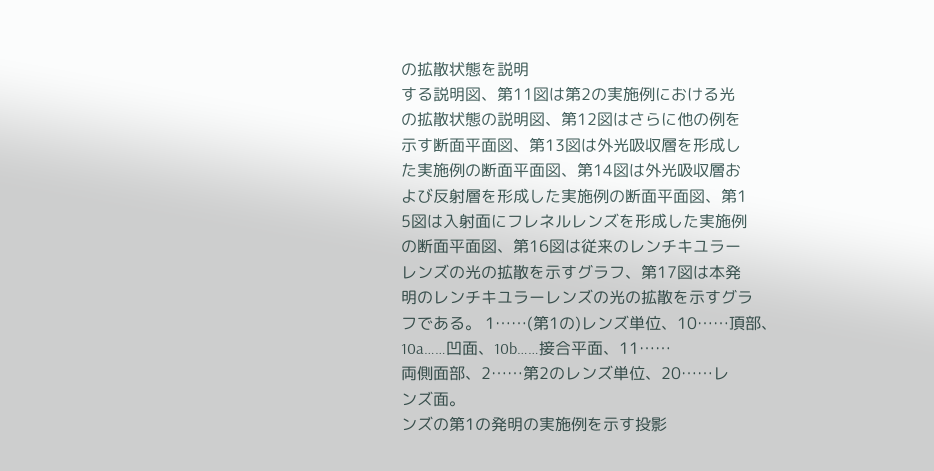の拡散状態を説明
する説明図、第11図は第2の実施例における光
の拡散状態の説明図、第12図はさらに他の例を
示す断面平面図、第13図は外光吸収層を形成し
た実施例の断面平面図、第14図は外光吸収層お
よび反射層を形成した実施例の断面平面図、第1
5図は入射面にフレネルレンズを形成した実施例
の断面平面図、第16図は従来のレンチキユラー
レンズの光の拡散を示すグラフ、第17図は本発
明のレンチキユラーレンズの光の拡散を示すグラ
フである。 1……(第1の)レンズ単位、10……頂部、
10a……凹面、10b……接合平面、11……
両側面部、2……第2のレンズ単位、20……レ
ンズ面。
ンズの第1の発明の実施例を示す投影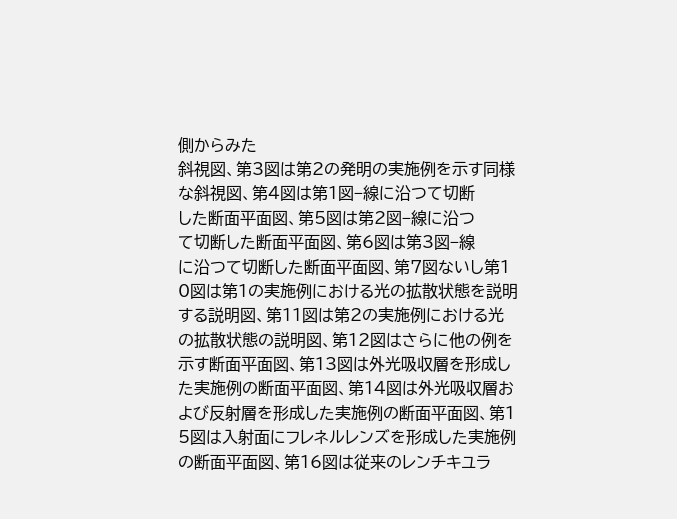側からみた
斜視図、第3図は第2の発明の実施例を示す同様
な斜視図、第4図は第1図−線に沿つて切断
した断面平面図、第5図は第2図−線に沿つ
て切断した断面平面図、第6図は第3図−線
に沿つて切断した断面平面図、第7図ないし第1
0図は第1の実施例における光の拡散状態を説明
する説明図、第11図は第2の実施例における光
の拡散状態の説明図、第12図はさらに他の例を
示す断面平面図、第13図は外光吸収層を形成し
た実施例の断面平面図、第14図は外光吸収層お
よび反射層を形成した実施例の断面平面図、第1
5図は入射面にフレネルレンズを形成した実施例
の断面平面図、第16図は従来のレンチキユラ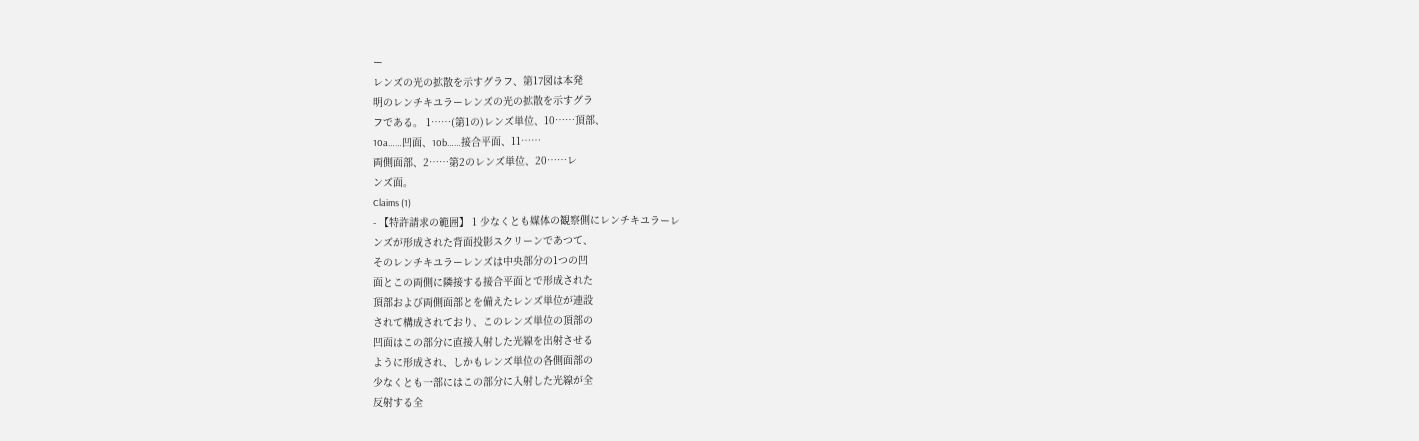ー
レンズの光の拡散を示すグラフ、第17図は本発
明のレンチキユラーレンズの光の拡散を示すグラ
フである。 1……(第1の)レンズ単位、10……頂部、
10a……凹面、10b……接合平面、11……
両側面部、2……第2のレンズ単位、20……レ
ンズ面。
Claims (1)
- 【特許請求の範囲】 1 少なくとも媒体の観察側にレンチキユラーレ
ンズが形成された背面投影スクリーンであつて、
そのレンチキユラーレンズは中央部分の1つの凹
面とこの両側に隣接する接合平面とで形成された
頂部および両側面部とを備えたレンズ単位が連設
されて構成されており、このレンズ単位の頂部の
凹面はこの部分に直接入射した光線を出射させる
ように形成され、しかもレンズ単位の各側面部の
少なくとも一部にはこの部分に入射した光線が全
反射する全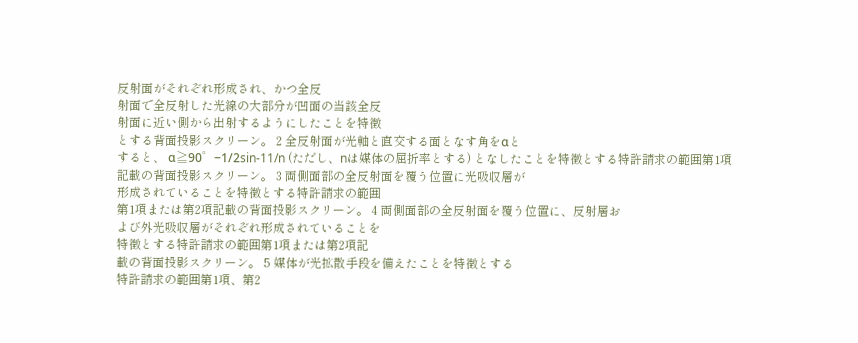反射面がそれぞれ形成され、かつ全反
射面で全反射した光線の大部分が凹面の当該全反
射面に近い側から出射するようにしたことを特徴
とする背面投影スクリーン。 2 全反射面が光軸と直交する面となす角をαと
すると、 α≧90゜−1/2sin-11/n (ただし、nは媒体の屈折率とする) となしたことを特徴とする特許請求の範囲第1項
記載の背面投影スクリーン。 3 両側面部の全反射面を覆う位置に光吸収層が
形成されていることを特徴とする特許請求の範囲
第1項または第2項記載の背面投影スクリーン。 4 両側面部の全反射面を覆う位置に、反射層お
よび外光吸収層がそれぞれ形成されていることを
特徴とする特許請求の範囲第1項または第2項記
載の背面投影スクリーン。 5 媒体が光拡散手段を備えたことを特徴とする
特許請求の範囲第1項、第2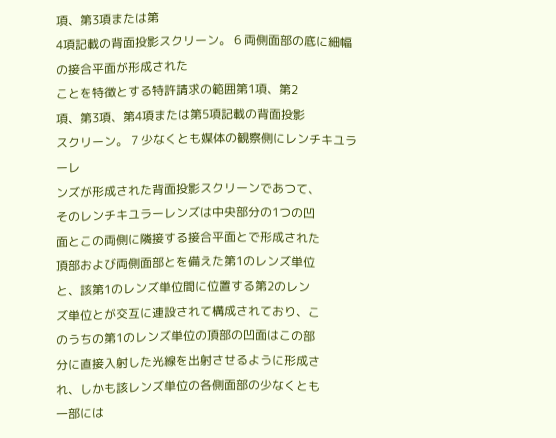項、第3項または第
4項記載の背面投影スクリーン。 6 両側面部の底に細幅の接合平面が形成された
ことを特徴とする特許請求の範囲第1項、第2
項、第3項、第4項または第5項記載の背面投影
スクリーン。 7 少なくとも媒体の観察側にレンチキユラーレ
ンズが形成された背面投影スクリーンであつて、
そのレンチキユラーレンズは中央部分の1つの凹
面とこの両側に隣接する接合平面とで形成された
頂部および両側面部とを備えた第1のレンズ単位
と、該第1のレンズ単位間に位置する第2のレン
ズ単位とが交互に連設されて構成されており、こ
のうちの第1のレンズ単位の頂部の凹面はこの部
分に直接入射した光線を出射させるように形成さ
れ、しかも該レンズ単位の各側面部の少なくとも
一部には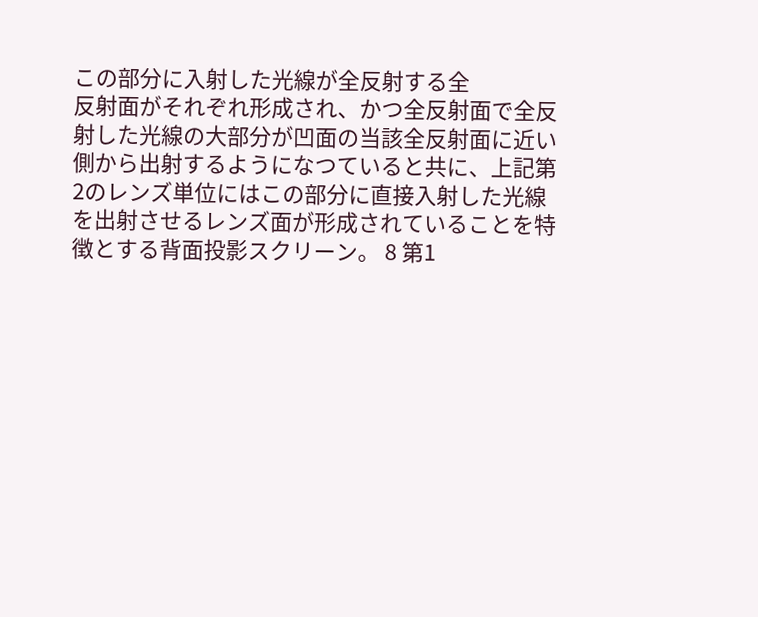この部分に入射した光線が全反射する全
反射面がそれぞれ形成され、かつ全反射面で全反
射した光線の大部分が凹面の当該全反射面に近い
側から出射するようになつていると共に、上記第
2のレンズ単位にはこの部分に直接入射した光線
を出射させるレンズ面が形成されていることを特
徴とする背面投影スクリーン。 8 第1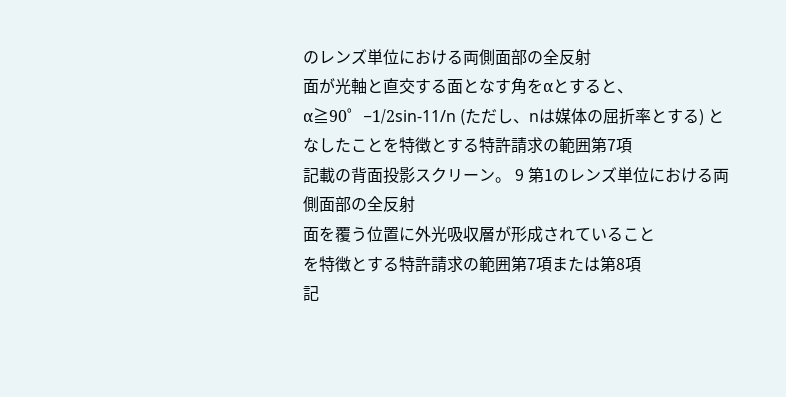のレンズ単位における両側面部の全反射
面が光軸と直交する面となす角をαとすると、 α≧90゜−1/2sin-11/n (ただし、nは媒体の屈折率とする) となしたことを特徴とする特許請求の範囲第7項
記載の背面投影スクリーン。 9 第1のレンズ単位における両側面部の全反射
面を覆う位置に外光吸収層が形成されていること
を特徴とする特許請求の範囲第7項または第8項
記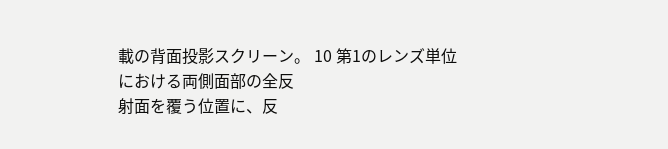載の背面投影スクリーン。 10 第1のレンズ単位における両側面部の全反
射面を覆う位置に、反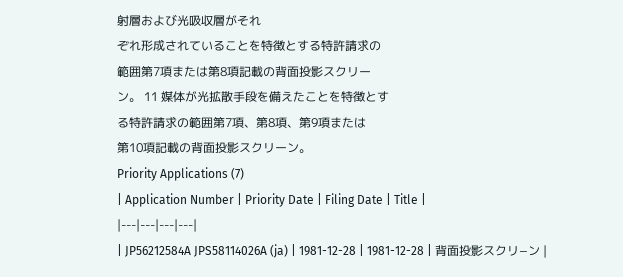射層および光吸収層がそれ
ぞれ形成されていることを特徴とする特許請求の
範囲第7項または第8項記載の背面投影スクリー
ン。 11 媒体が光拡散手段を備えたことを特徴とす
る特許請求の範囲第7項、第8項、第9項または
第10項記載の背面投影スクリーン。
Priority Applications (7)
| Application Number | Priority Date | Filing Date | Title |
|---|---|---|---|
| JP56212584A JPS58114026A (ja) | 1981-12-28 | 1981-12-28 | 背面投影スクリ−ン |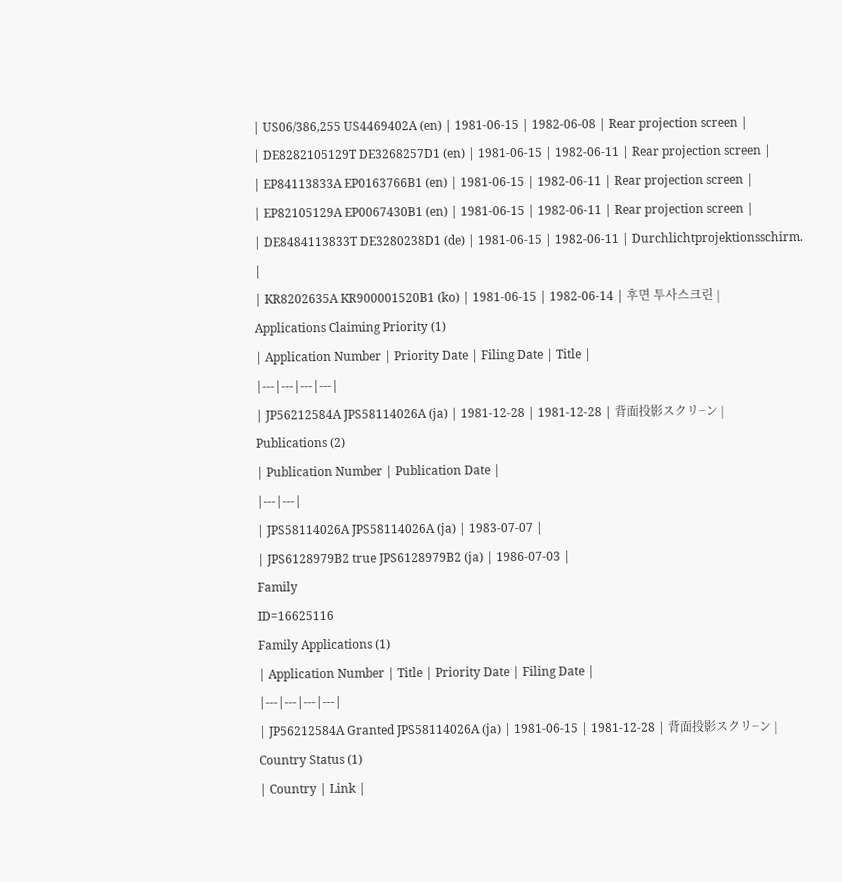| US06/386,255 US4469402A (en) | 1981-06-15 | 1982-06-08 | Rear projection screen |
| DE8282105129T DE3268257D1 (en) | 1981-06-15 | 1982-06-11 | Rear projection screen |
| EP84113833A EP0163766B1 (en) | 1981-06-15 | 1982-06-11 | Rear projection screen |
| EP82105129A EP0067430B1 (en) | 1981-06-15 | 1982-06-11 | Rear projection screen |
| DE8484113833T DE3280238D1 (de) | 1981-06-15 | 1982-06-11 | Durchlichtprojektionsschirm. |
| KR8202635A KR900001520B1 (ko) | 1981-06-15 | 1982-06-14 | 후면 투사스크린 |
Applications Claiming Priority (1)
| Application Number | Priority Date | Filing Date | Title |
|---|---|---|---|
| JP56212584A JPS58114026A (ja) | 1981-12-28 | 1981-12-28 | 背面投影スクリ−ン |
Publications (2)
| Publication Number | Publication Date |
|---|---|
| JPS58114026A JPS58114026A (ja) | 1983-07-07 |
| JPS6128979B2 true JPS6128979B2 (ja) | 1986-07-03 |
Family
ID=16625116
Family Applications (1)
| Application Number | Title | Priority Date | Filing Date |
|---|---|---|---|
| JP56212584A Granted JPS58114026A (ja) | 1981-06-15 | 1981-12-28 | 背面投影スクリ−ン |
Country Status (1)
| Country | Link |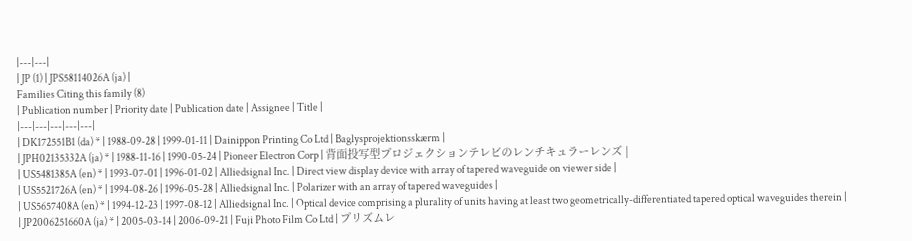|---|---|
| JP (1) | JPS58114026A (ja) |
Families Citing this family (8)
| Publication number | Priority date | Publication date | Assignee | Title |
|---|---|---|---|---|
| DK172551B1 (da) * | 1988-09-28 | 1999-01-11 | Dainippon Printing Co Ltd | Baglysprojektionsskærm |
| JPH02135332A (ja) * | 1988-11-16 | 1990-05-24 | Pioneer Electron Corp | 背面投写型プロジェクションテレビのレンチキュラーレンズ |
| US5481385A (en) * | 1993-07-01 | 1996-01-02 | Alliedsignal Inc. | Direct view display device with array of tapered waveguide on viewer side |
| US5521726A (en) * | 1994-08-26 | 1996-05-28 | Alliedsignal Inc. | Polarizer with an array of tapered waveguides |
| US5657408A (en) * | 1994-12-23 | 1997-08-12 | Alliedsignal Inc. | Optical device comprising a plurality of units having at least two geometrically-differentiated tapered optical waveguides therein |
| JP2006251660A (ja) * | 2005-03-14 | 2006-09-21 | Fuji Photo Film Co Ltd | プリズムレ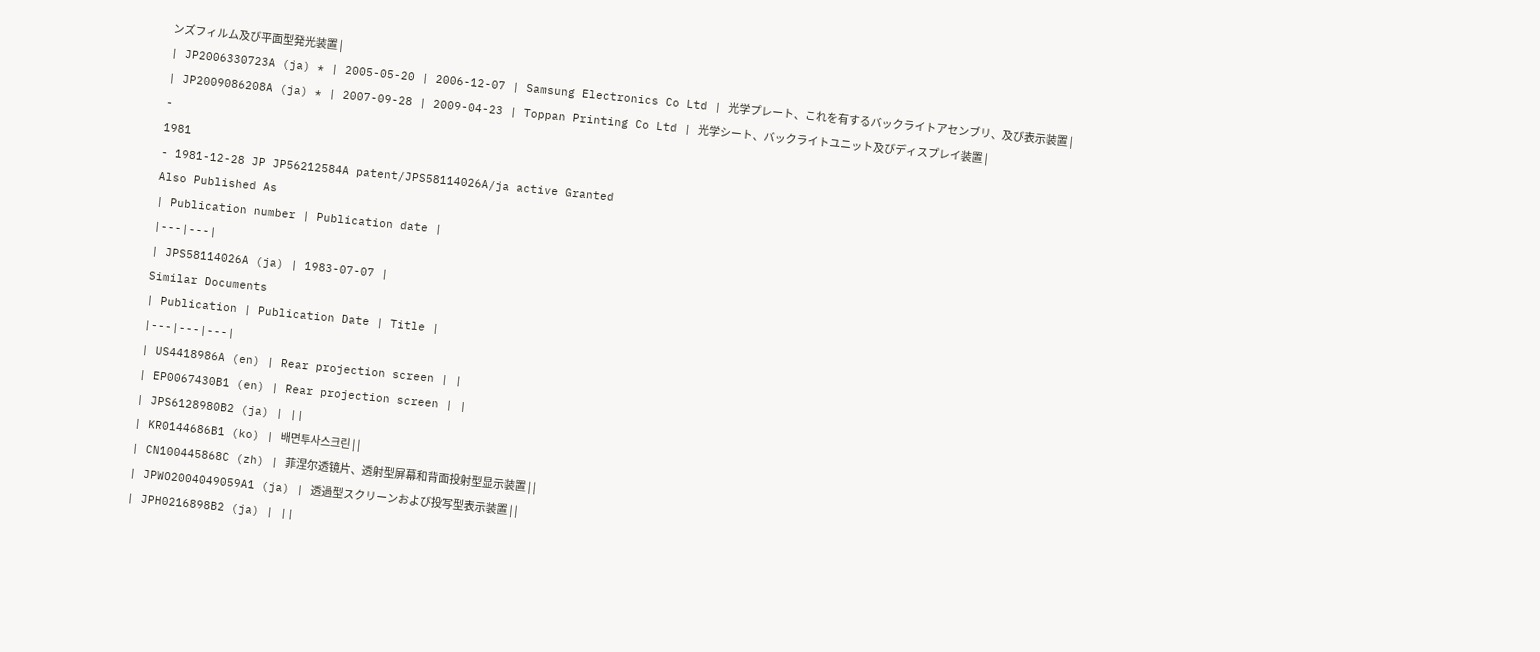ンズフィルム及び平面型発光装置 |
| JP2006330723A (ja) * | 2005-05-20 | 2006-12-07 | Samsung Electronics Co Ltd | 光学プレート、これを有するバックライトアセンブリ、及び表示装置 |
| JP2009086208A (ja) * | 2007-09-28 | 2009-04-23 | Toppan Printing Co Ltd | 光学シート、バックライトユニット及びディスプレイ装置 |
-
1981
- 1981-12-28 JP JP56212584A patent/JPS58114026A/ja active Granted
Also Published As
| Publication number | Publication date |
|---|---|
| JPS58114026A (ja) | 1983-07-07 |
Similar Documents
| Publication | Publication Date | Title |
|---|---|---|
| US4418986A (en) | Rear projection screen | |
| EP0067430B1 (en) | Rear projection screen | |
| JPS6128980B2 (ja) | ||
| KR0144686B1 (ko) | 배면투사스크린 | |
| CN100445868C (zh) | 菲涅尔透镜片、透射型屏幕和背面投射型显示装置 | |
| JPWO2004049059A1 (ja) | 透過型スクリーンおよび投写型表示装置 | |
| JPH0216898B2 (ja) | ||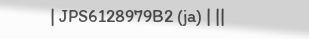| JPS6128979B2 (ja) | ||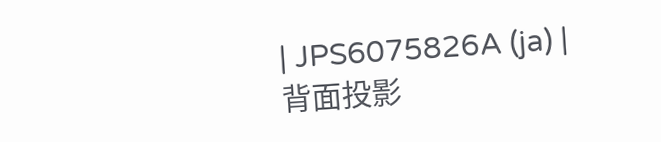| JPS6075826A (ja) | 背面投影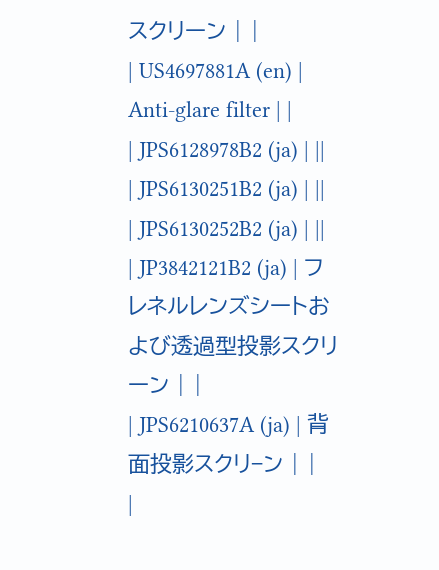スクリーン | |
| US4697881A (en) | Anti-glare filter | |
| JPS6128978B2 (ja) | ||
| JPS6130251B2 (ja) | ||
| JPS6130252B2 (ja) | ||
| JP3842121B2 (ja) | フレネルレンズシートおよび透過型投影スクリーン | |
| JPS6210637A (ja) | 背面投影スクリ−ン | |
|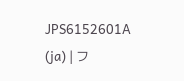JPS6152601A (ja) | フ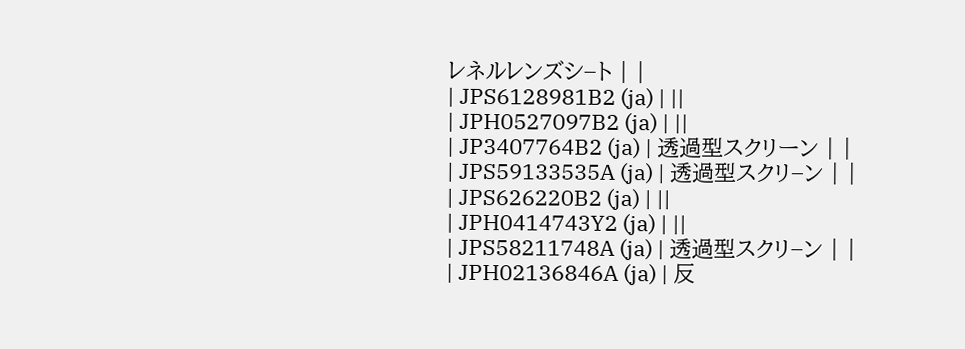レネルレンズシ−ト | |
| JPS6128981B2 (ja) | ||
| JPH0527097B2 (ja) | ||
| JP3407764B2 (ja) | 透過型スクリーン | |
| JPS59133535A (ja) | 透過型スクリ−ン | |
| JPS626220B2 (ja) | ||
| JPH0414743Y2 (ja) | ||
| JPS58211748A (ja) | 透過型スクリ−ン | |
| JPH02136846A (ja) | 反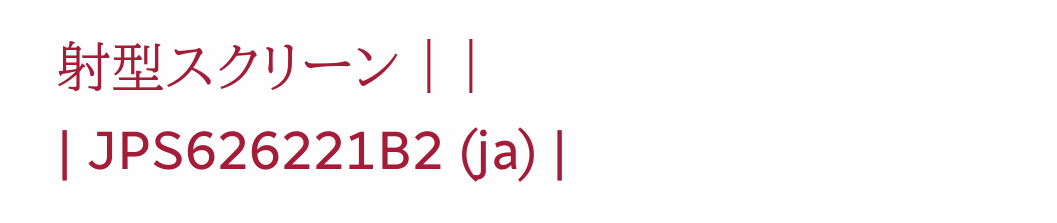射型スクリーン | |
| JPS626221B2 (ja) |